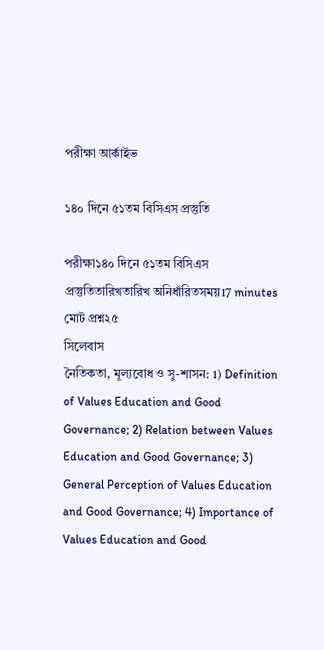পরীক্ষা আর্কাইভ

১৪০ দিনে ৫১তম বিসিএস প্রস্তুতি

পরীক্ষা১৪০ দিনে ৫১তম বিসিএস প্রস্তুতিতারিখতারিখ অনির্ধারিতসময়17 minutes
মোট প্রশ্ন২৫
সিলেবাস
নৈতিকতা, মূল্যবোধ ও সু-শাসন: 1) Definition of Values Education and Good Governance; 2) Relation between Values Education and Good Governance; 3) General Perception of Values Education and Good Governance; 4) Importance of Values Education and Good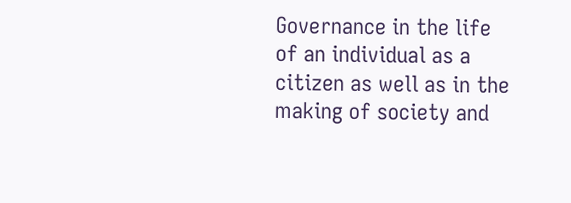Governance in the life of an individual as a citizen as well as in the making of society and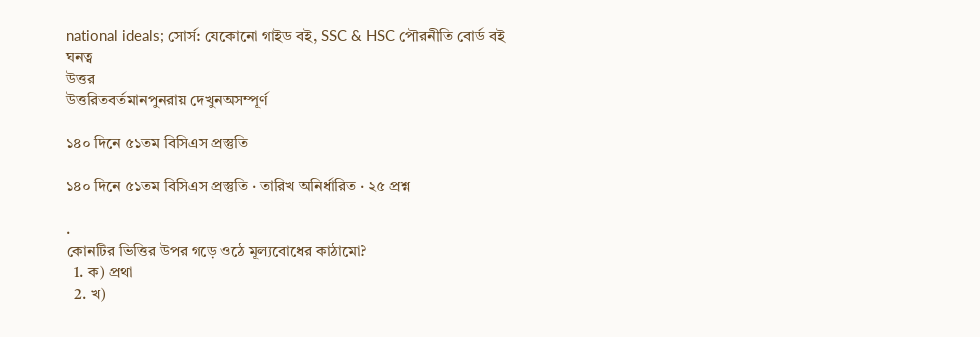national ideals; সোর্স: যেকোনো গাইড বই, SSC & HSC পৌরনীতি বোর্ড বই
ঘনত্ব
উত্তর
উত্তরিতবর্তমানপুনরায় দেখুনঅসম্পূর্ণ

১৪০ দিনে ৫১তম বিসিএস প্রস্তুতি

১৪০ দিনে ৫১তম বিসিএস প্রস্তুতি · তারিখ অনির্ধারিত · ২৫ প্রশ্ন

.
কোনটির ভিত্তির উপর গড়ে ওঠে মূল্যবোধের কাঠামো?
  1. ক) প্রথা
  2. খ)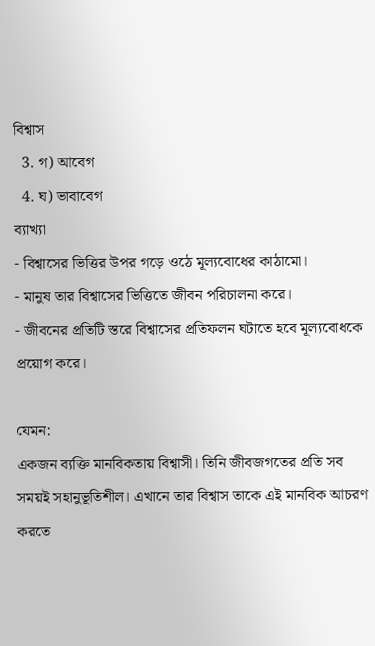বিশ্বাস
  3. গ) আবেগ
  4. ঘ) ভাবাবেগ
ব্যাখ্যা
- বিশ্বাসের ভিত্তির উপর গড়ে ওঠে মূল্যবোধের কাঠামো।
- মানুষ তার বিশ্বাসের ভিত্তিতে জীবন পরিচালনা করে।
- জীবনের প্রতিটি স্তরে বিশ্বাসের প্রতিফলন ঘটাতে হবে মূল্যবোধকে প্ৰয়োগ করে।

যেমন:
একজন ব্যক্তি মানবিকতায় বিশ্বাসী। তিনি জীবজগতের প্রতি সব সময়ই সহানুভূতিশীল। এখানে তার বিশ্বাস তাকে এই মানবিক আচরণ করতে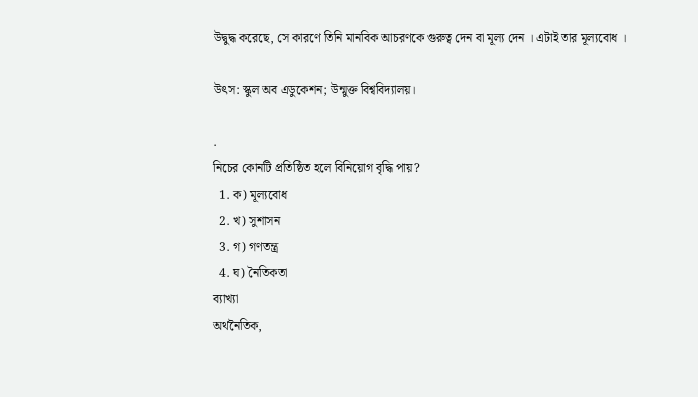উদ্বুদ্ধ করেছে, সে কারণে তিনি মানবিক আচরণকে গুরুত্ব দেন বা মূল্য দেন । এটাই তার মূল্যবোধ ।

উৎস: স্কুল অব এডুকেশন; উন্মুক্ত বিশ্ববিদ্যালয়।

.
নিচের কোনটি প্রতিষ্ঠিত হলে বিনিয়োগ বৃদ্ধি পায়?
  1. ক) মূল্যবোধ
  2. খ) সুশাসন
  3. গ) গণতন্ত্র
  4. ঘ) নৈতিকতা
ব্যাখ্যা
অর্থনৈতিক,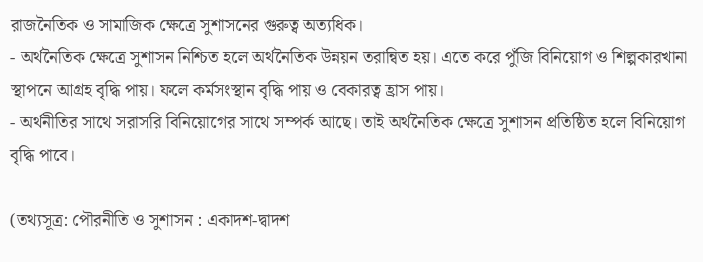রাজনৈতিক ও সামাজিক ক্ষেত্রে সুশাসনের গুরুত্ব অত্যধিক।
- অর্থনৈতিক ক্ষেত্রে সুশাসন নিশ্চিত হলে অর্থনৈতিক উন্নয়ন তরান্বিত হয়। এতে করে পুঁজি বিনিয়োগ ও শিল্পকারখানা স্থাপনে আগ্রহ বৃদ্ধি পায়। ফলে কর্মসংস্থান বৃদ্ধি পায় ও বেকারত্ব হ্রাস পায়।
- অর্থনীতির সাথে সরাসরি বিনিয়োগের সাথে সম্পর্ক আছে। তাই অর্থনৈতিক ক্ষেত্রে সুশাসন প্রতিষ্ঠিত হলে বিনিয়োগ বৃদ্ধি পাবে।

(তথ্যসূত্র: পৌরনীতি ও সুশাসন : একাদশ-দ্বাদশ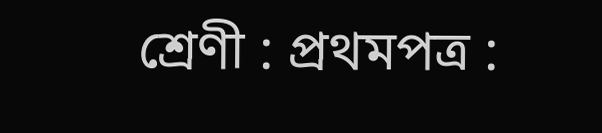শ্রেণী : প্রথমপত্র :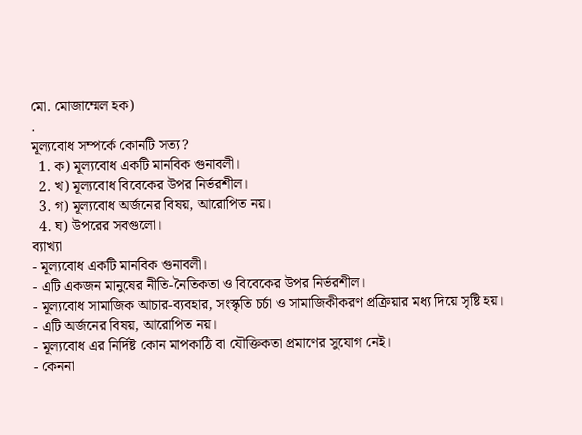মো. মোজাম্মেল হক)
.
মূল্যবোধ সম্পর্কে কোনটি সত্য?
  1. ক) মূল্যবোধ একটি মানবিক গুনাবলী।
  2. খ) মূল্যবোধ বিবেকের উপর নির্ভরশীল।
  3. গ) মূল্যবোধ অর্জনের বিষয়, আরোপিত নয়।
  4. ঘ) উপরের সবগুলো।
ব্যাখ্যা
- মূল্যবোধ একটি মানবিক গুনাবলী।
- এটি একজন মানুষের নীতি-নৈতিকতা ও বিবেকের উপর নির্ভরশীল।
- মূল্যবোধ সামাজিক আচার-ব্যবহার, সংস্কৃতি চর্চা ও সামাজিকীকরণ প্রক্রিয়ার মধ্য দিয়ে সৃষ্টি হয়।
- এটি অর্জনের বিষয়, আরোপিত নয়।
- মূল্যবোধ এর নির্দিষ্ট কোন মাপকাঠি বা যৌক্তিকতা প্রমাণের সুযোগ নেই।
- কেননা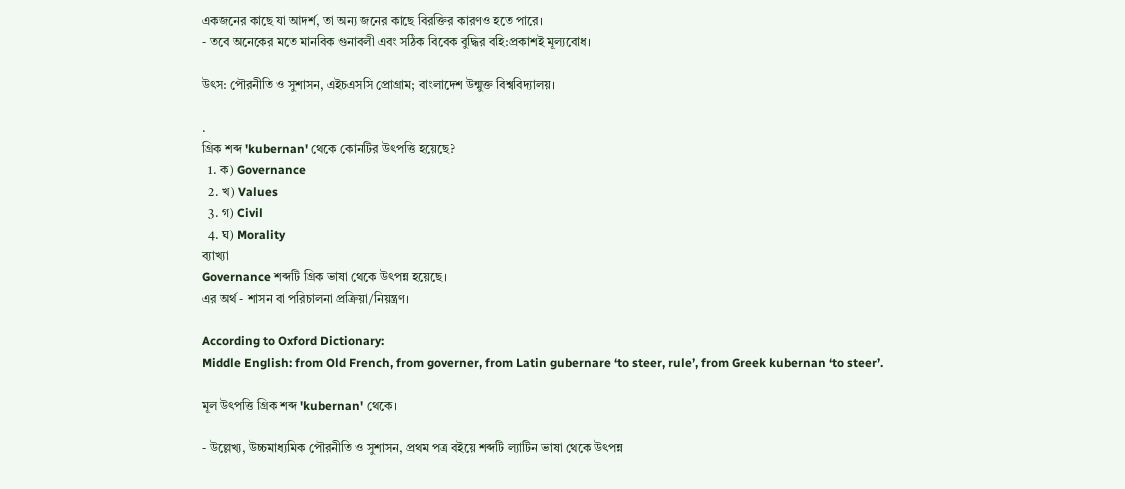একজনের কাছে যা আদর্শ, তা অন্য জনের কাছে বিরক্তির কারণও হতে পারে।
- তবে অনেকের মতে মানবিক গুনাবলী এবং সঠিক বিবেক বুদ্ধির বহি:প্রকাশই মূল্যবোধ।

উৎস: পৌরনীতি ও সুশাসন, এইচএসসি প্রোগ্রাম; বাংলাদেশ উন্মুক্ত বিশ্ববিদ্যালয়।

.
গ্রিক শব্দ 'kubernan' থেকে কোনটির উৎপত্তি হয়েছে?
  1. ক) Governance
  2. খ) Values
  3. গ) Civil
  4. ঘ) Morality
ব্যাখ্যা
Governance শব্দটি গ্রিক ভাষা থেকে উৎপন্ন হয়েছে।
এর অর্থ - শাসন বা পরিচালনা প্রক্রিয়া/নিয়ন্ত্রণ।

According to Oxford Dictionary:
Middle English: from Old French, from governer, from Latin gubernare ‘to steer, rule’, from Greek kubernan ‘to steer’.

মূল উৎপত্তি গ্রিক শব্দ 'kubernan' থেকে।

- উল্লেখ্য, উচ্চমাধ্যমিক পৌরনীতি ও সুশাসন, প্রথম পত্র বইয়ে শব্দটি ল্যাটিন ভাষা থেকে উৎপন্ন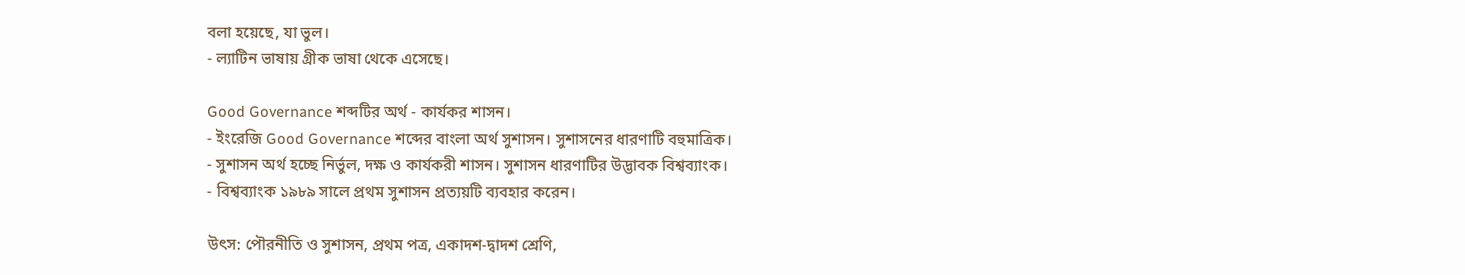বলা হয়েছে, যা ভুল।
- ল্যাটিন ভাষায় গ্রীক ভাষা থেকে এসেছে।

Good Governance শব্দটির অর্থ - কার্যকর শাসন।
- ইংরেজি Good Governance শব্দের বাংলা অর্থ সুশাসন। সুশাসনের ধারণাটি বহুমাত্রিক।
- সুশাসন অর্থ হচ্ছে নির্ভুল, দক্ষ ও কার্যকরী শাসন। সুশাসন ধারণাটির উদ্ভাবক বিশ্বব্যাংক।
- বিশ্বব্যাংক ১৯৮৯ সালে প্রথম সুশাসন প্রত্যয়টি ব্যবহার করেন।

উৎস: পৌরনীতি ও সুশাসন, প্রথম পত্র, একাদশ-দ্বাদশ শ্রেণি,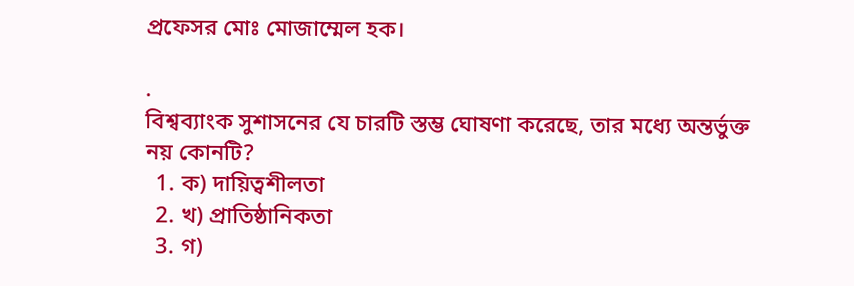প্রফেসর মোঃ মোজাম্মেল হক।

.
বিশ্বব্যাংক সুশাসনের যে চারটি স্তম্ভ ঘোষণা করেছে, তার মধ্যে অন্তর্ভুক্ত নয় কোনটি?
  1. ক) দায়িত্বশীলতা
  2. খ) প্রাতিষ্ঠানিকতা
  3. গ)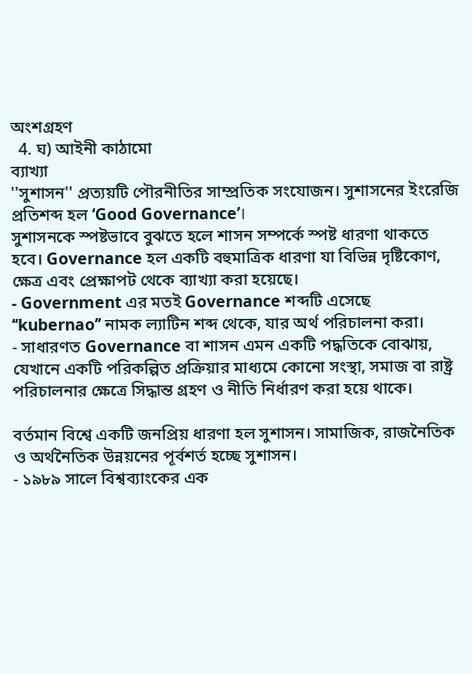অংশগ্রহণ
  4. ঘ) আইনী কাঠামো
ব্যাখ্যা
''সুশাসন'' প্রত্যয়টি পৌরনীতির সাম্প্রতিক সংযোজন। সুশাসনের ইংরেজি প্রতিশব্দ হল ‘Good Governance’।
সুশাসনকে স্পষ্টভাবে বুঝতে হলে শাসন সম্পর্কে স্পষ্ট ধারণা থাকতে হবে। Governance হল একটি বহুমাত্রিক ধারণা যা বিভিন্ন দৃষ্টিকোণ, ক্ষেত্র এবং প্রেক্ষাপট থেকে ব্যাখ্যা করা হয়েছে।
- Government এর মতই Governance শব্দটি এসেছে ‘‘kubernao’’ নামক ল্যাটিন শব্দ থেকে, যার অর্থ পরিচালনা করা।
- সাধারণত Governance বা শাসন এমন একটি পদ্ধতিকে বোঝায়, যেখানে একটি পরিকল্পিত প্রক্রিয়ার মাধ্যমে কোনো সংস্থা, সমাজ বা রাষ্ট্র পরিচালনার ক্ষেত্রে সিদ্ধান্ত গ্রহণ ও নীতি নির্ধারণ করা হয়ে থাকে।

বর্তমান বিশ্বে একটি জনপ্রিয় ধারণা হল সুশাসন। সামাজিক, রাজনৈতিক ও অর্থনৈতিক উন্নয়নের পূর্বশর্ত হচ্ছে সুশাসন।
- ১৯৮৯ সালে বিশ্বব্যাংকের এক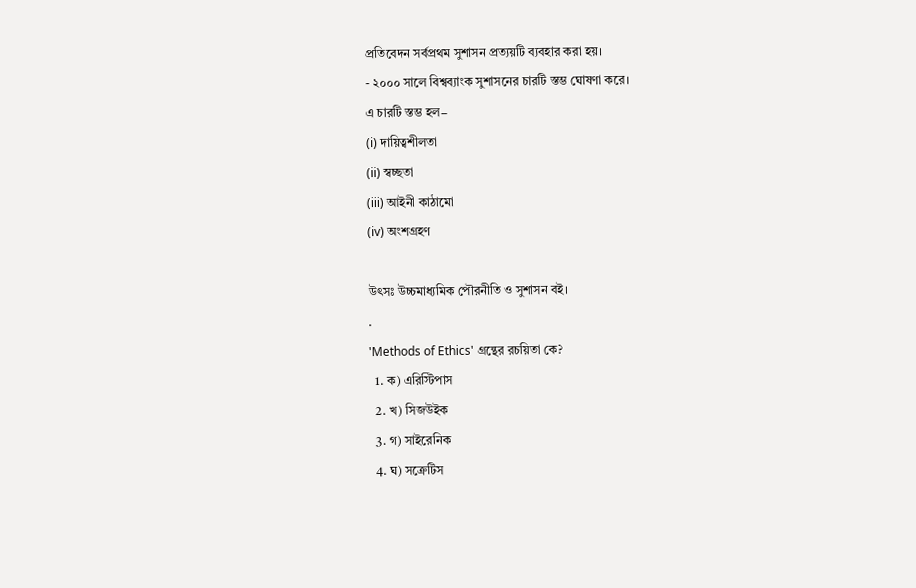প্রতিবেদন সর্বপ্রথম সুশাসন প্রত্যয়টি ব্যবহার করা হয়।
- ২০০০ সালে বিশ্বব্যাংক সুশাসনের চারটি স্তম্ভ ঘোষণা করে।
এ চারটি স্তম্ভ হল−
(i) দায়িত্বশীলতা
(ii) স্বচ্ছতা
(iii) আইনী কাঠামো
(iv) অংশগ্রহণ

উৎসঃ উচ্চমাধ্যমিক পৌরনীতি ও সুশাসন বই।
.
'Methods of Ethics' গ্রন্থের রচয়িতা কে?
  1. ক) এরিস্টিপাস
  2. খ) সিজউইক
  3. গ) সাইরেনিক
  4. ঘ) সক্রেটিস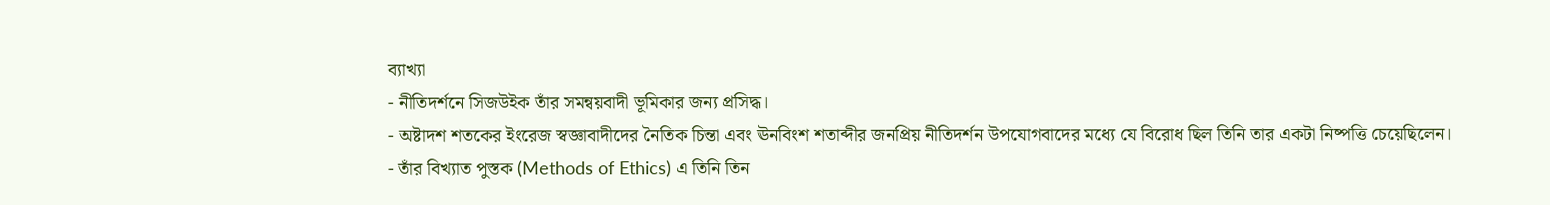ব্যাখ্যা
- নীতিদর্শনে সিজউইক তাঁর সমন্বয়বাদী ভূমিকার জন্য প্রসিদ্ধ।
- অষ্টাদশ শতকের ইংরেজ স্বজ্ঞাবাদীদের নৈতিক চিন্তা এবং ঊনবিংশ শতাব্দীর জনপ্রিয় নীতিদর্শন উপযোগবাদের মধ্যে যে বিরোধ ছিল তিনি তার একটা নিষ্পত্তি চেয়েছিলেন।
- তাঁর বিখ্যাত পুস্তক (Methods of Ethics) এ তিনি তিন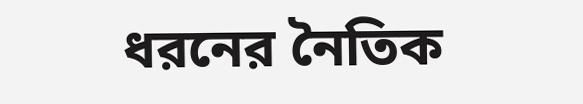ধরনের নৈতিক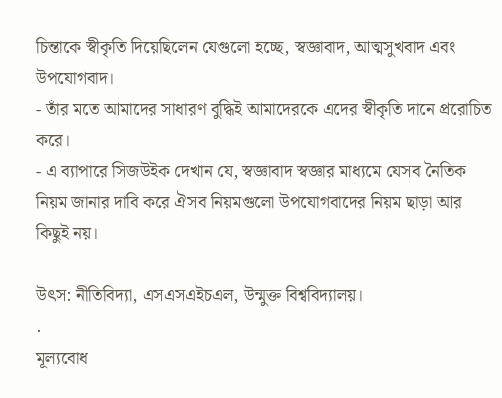চিন্তাকে স্বীকৃতি দিয়েছিলেন যেগুলো হচ্ছে, স্বজ্ঞাবাদ, আত্মসুখবাদ এবং উপযোগবাদ।
- তাঁর মতে আমাদের সাধারণ বুদ্ধিই আমাদেরকে এদের স্বীকৃতি দানে প্ররোচিত করে।
- এ ব্যাপারে সিজউইক দেখান যে, স্বজ্ঞাবাদ স্বজ্ঞার মাধ্যমে যেসব নৈতিক নিয়ম জানার দাবি করে ঐসব নিয়মগুলো উপযোগবাদের নিয়ম ছাড়া আর কিছুই নয়।

উৎস: নীতিবিদ্যা, এসএসএইচএল, উন্মুক্ত বিশ্ববিদ্যালয়।
.
মূল্যবোধ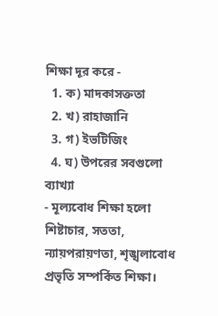শিক্ষা দূর করে -
  1. ক) মাদকাসক্ততা
  2. খ) রাহাজানি
  3. গ) ইভটিজিং
  4. ঘ) উপরের সবগুলো
ব্যাখ্যা
- মূল্যবোধ শিক্ষা হলো শিষ্টাচার, সততা, ন্যায়পরায়ণতা, শৃঙ্খলাবোধ প্রভৃতি সম্পর্কিত শিক্ষা।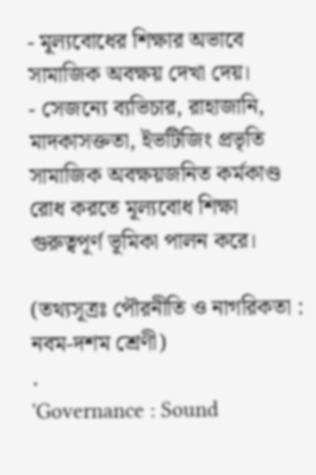- মূল্যবোধের শিক্ষার অভাবে সামাজিক অবক্ষয় দেখা দেয়।
- সেজন্যে ব্যভিচার, রাহাজানি, মাদকাসক্ততা, ইভটিজিং প্রভৃতি সামাজিক অবক্ষয়জনিত কর্মকাণ্ড রোধ করতে মূল্যবোধ শিক্ষা গুরুত্বপূর্ণ ভূমিকা পালন করে।

(তথ্যসূত্রঃ পৌরনীতি ও নাগরিকতা : নবম-দশম শ্রেণী)
.
'Governance : Sound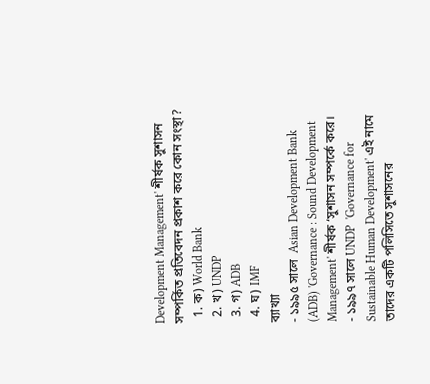Development Management' শীর্ষক সুশাসন সম্পর্কিত প্রতিবেদন প্রকাশ করে কোন সংস্থা?
  1. ক) World Bank
  2. খ) UNDP
  3. গ) ADB
  4. ঘ) IMF
ব্যাখ্যা
- ১৯৯৫ সালে  Asian Development Bank (ADB) 'Governance : Sound Development Management' শীর্ষক ‘সুশাসন সম্পর্কে করে।
- ১৯৯৭ সালে UNDP  'Governance for Sustainable Human Development' এই নামে তাদের একটি পলিসিতে সুশাসনের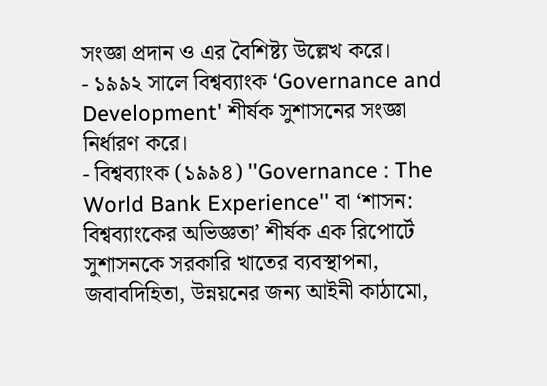সংজ্ঞা প্রদান ও এর বৈশিষ্ট্য উল্লেখ করে।
- ১৯৯২ সালে বিশ্বব্যাংক ‘Governance and Development' শীর্ষক সুশাসনের সংজ্ঞা নির্ধারণ করে।
- বিশ্বব্যাংক (১৯৯৪) ''Governance : The World Bank Experience'' বা ‘শাসন: বিশ্বব্যাংকের অভিজ্ঞতা’ শীর্ষক এক রিপোর্টে সুশাসনকে সরকারি খাতের ব্যবস্থাপনা, জবাবদিহিতা, উন্নয়নের জন্য আইনী কাঠামো,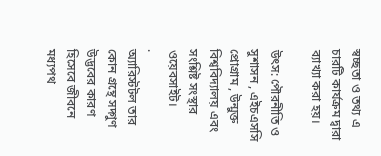স্বচ্ছতা ও তথ্য এ চারটি কার্যক্রম দ্বারা ব্যাখ্যা করা হয়।

উৎস: পৌরনীতি ও সুশাসন , এইচএসসি প্রোগ্রাম , উন্মুক্ত বিশ্ববিদ্যালয় এবং সংশ্লিষ্ট সংস্থার ওয়েবসাইট।
.
অ্যারিস্টটল তার কোন গ্রন্থে সদ্গুণ উদ্ভবের কারণ হিসেবে জীবনে মধ্যপথ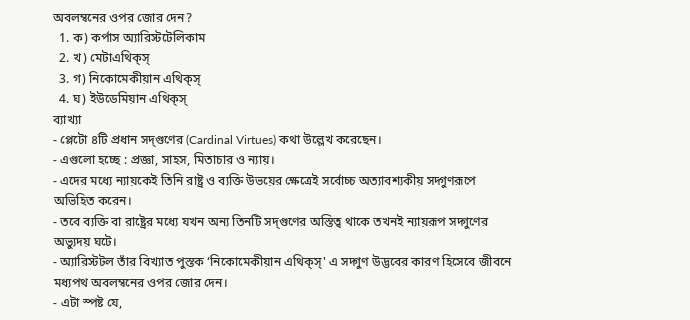অবলম্বনের ওপর জোর দেন?
  1. ক) কর্পাস অ্যারিস্টটেলিকাম
  2. খ) মেটাএথিক্‌স্
  3. গ) নিকোমেকীয়ান এথিক্‌স্
  4. ঘ) ইউডেমিয়ান এথিক্‌স্
ব্যাখ্যা
- প্লেটো ৪টি প্রধান সদ্‌গুণের (Cardinal Virtues) কথা উল্লেখ করেছেন।
- এগুলো হচ্ছে : প্রজ্ঞা, সাহস, মিতাচার ও ন্যায়।
- এদের মধ্যে ন্যায়কেই তিনি রাষ্ট্র ও ব্যক্তি উভয়ের ক্ষেত্রেই সর্বোচ্চ অত্যাবশ্যকীয় সদ্গুণরূপে অভিহিত করেন।
- তবে ব্যক্তি বা রাষ্ট্রের মধ্যে যখন অন্য তিনটি সদ্‌গুণের অস্তিত্ব থাকে তখনই ন্যায়রূপ সদ্গুণের অভ্যুদয় ঘটে।
- অ্যারিস্টটল তাঁর বিখ্যাত পুস্তক ‘নিকোমেকীয়ান এথিক্‌স্' এ সদ্গুণ উদ্ভবের কারণ হিসেবে জীবনে মধ্যপথ অবলম্বনের ওপর জোর দেন।
- এটা স্পষ্ট যে,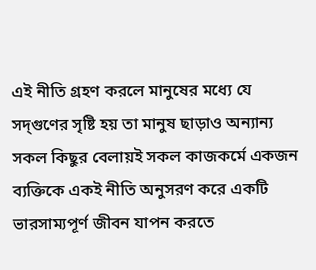এই নীতি গ্রহণ করলে মানুষের মধ্যে যে সদ্‌গুণের সৃষ্টি হয় তা মানুষ ছাড়াও অন্যান্য সকল কিছুর বেলায়ই সকল কাজকর্মে একজন ব্যক্তিকে একই নীতি অনুসরণ করে একটি ভারসাম্যপূর্ণ জীবন যাপন করতে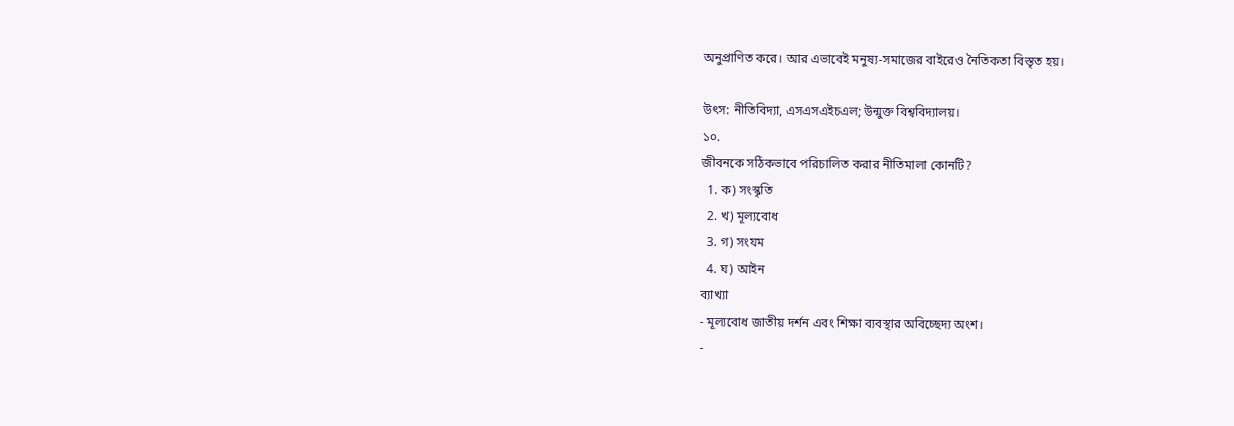অনুপ্রাণিত করে। আর এভাবেই মনুষ্য-সমাজের বাইরেও নৈতিকতা বিস্তৃত হয়।

উৎস: নীতিবিদ্যা, এসএসএইচএল; উন্মুক্ত বিশ্ববিদ্যালয়।
১০.
জীবনকে সঠিকভাবে পরিচালিত করার নীতিমালা কোনটি?
  1. ক) সংস্কৃতি
  2. খ) মূল্যবোধ
  3. গ) সংযম
  4. ঘ) আইন
ব্যাখ্যা
- মূল্যবোধ জাতীয় দর্শন এবং শিক্ষা ব্যবস্থার অবিচ্ছেদ্য অংশ।
-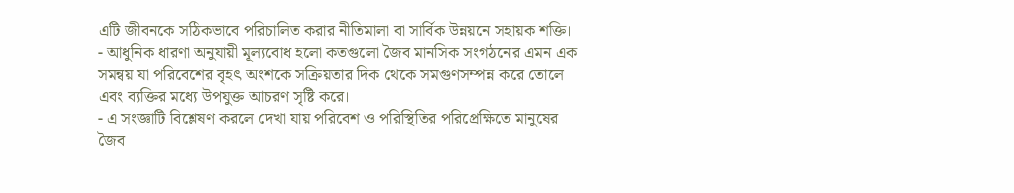এটি জীবনকে সঠিকভাবে পরিচালিত করার নীতিমালা বা সার্বিক উন্নয়নে সহায়ক শক্তি।
- আধুনিক ধারণা অনুযায়ী মূল্যবোধ হলো কতগুলো জৈব মানসিক সংগঠনের এমন এক সমন্বয় যা পরিবেশের বৃহৎ অংশকে সক্রিয়তার দিক থেকে সমগুণসম্পন্ন করে তোলে এবং ব্যক্তির মধ্যে উপযুক্ত আচরণ সৃষ্টি করে।
- এ সংজ্ঞাটি বিশ্লেষণ করলে দেখা যায় পরিবেশ ও পরিস্থিতির পরিপ্রেক্ষিতে মানুষের জৈব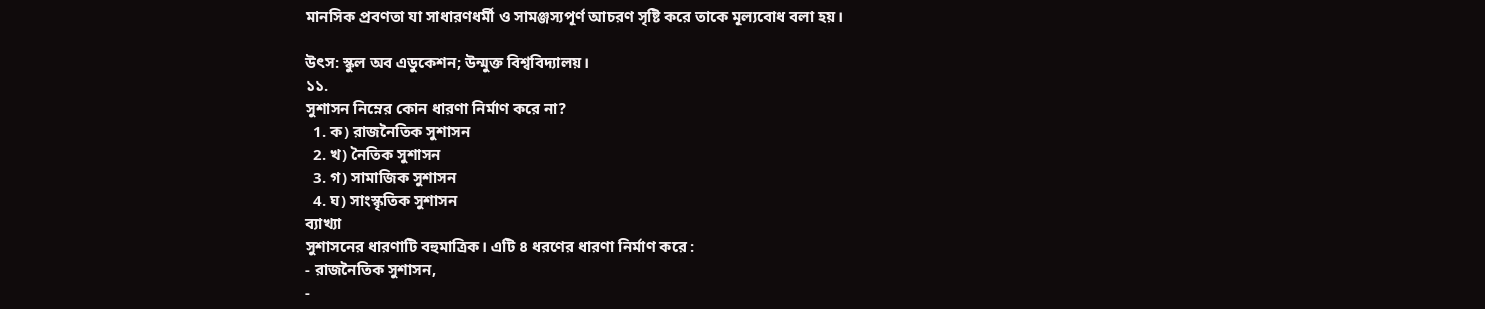মানসিক প্রবণতা যা সাধারণধর্মী ও সামঞ্জস্যপূর্ণ আচরণ সৃষ্টি করে তাকে মূল্যবোধ বলা হয়।

উৎস: স্কুল অব এডুকেশন; উন্মুক্ত বিশ্ববিদ্যালয়।
১১.
সুশাসন নিম্নের কোন ধারণা নির্মাণ করে না?
  1. ক) রাজনৈতিক সুশাসন
  2. খ) নৈতিক সুশাসন
  3. গ) সামাজিক সুশাসন
  4. ঘ) সাংস্কৃতিক সুশাসন
ব্যাখ্যা
সুশাসনের ধারণাটি বহুমাত্রিক। এটি ৪ ধরণের ধারণা নির্মাণ করে :
- রাজনৈতিক সুশাসন,
-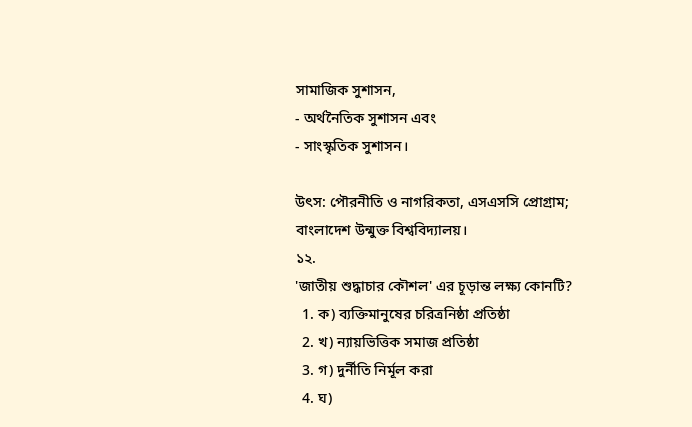সামাজিক সুশাসন,
- অর্থনৈতিক সুশাসন এবং
- সাংস্কৃতিক সুশাসন।

উৎস: পৌরনীতি ও নাগরিকতা, এসএসসি প্রোগ্রাম; বাংলাদেশ উন্মুক্ত বিশ্ববিদ্যালয়।
১২.
'জাতীয় শুদ্ধাচার কৌশল' এর চূড়ান্ত লক্ষ্য কোনটি?
  1. ক) ব্যক্তিমানুষের চরিত্রনিষ্ঠা প্রতিষ্ঠা
  2. খ) ন্যায়ভিত্তিক সমাজ প্রতিষ্ঠা
  3. গ) দুর্নীতি নির্মূল করা
  4. ঘ)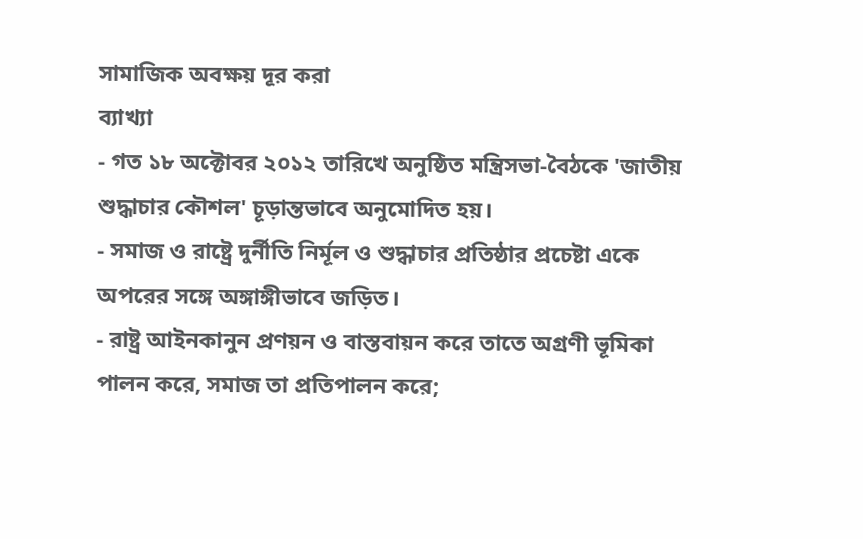সামাজিক অবক্ষয় দূর করা
ব্যাখ্যা
- গত ১৮ অক্টোবর ২০১২ তারিখে অনুষ্ঠিত মন্ত্রিসভা-বৈঠকে 'জাতীয় শুদ্ধাচার কৌশল' চূড়ান্তভাবে অনুমোদিত হয়।
- সমাজ ও রাষ্ট্রে দুর্নীতি নির্মূল ও শুদ্ধাচার প্রতিষ্ঠার প্রচেষ্টা একে অপরের সঙ্গে অঙ্গাঙ্গীভাবে জড়িত।
- রাষ্ট্র আইনকানুন প্রণয়ন ও বাস্তবায়ন করে তাতে অগ্রণী ভূমিকা পালন করে, সমাজ তা প্রতিপালন করে;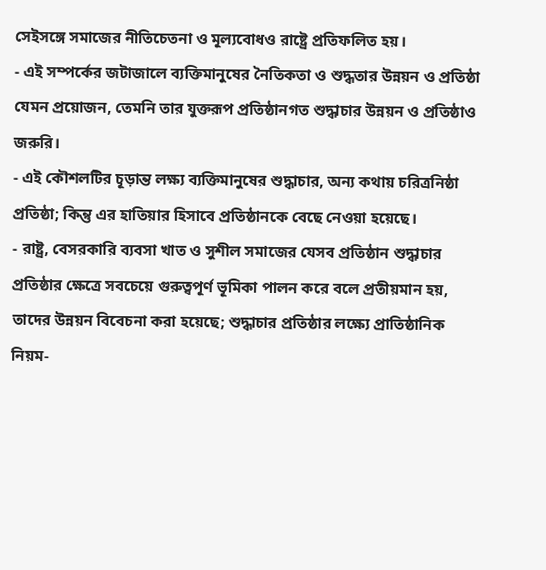সেইসঙ্গে সমাজের নীতিচেতনা ও মূল্যবোধও রাষ্ট্রে প্রতিফলিত হয়।
- এই সম্পর্কের জটাজালে ব্যক্তিমানুষের নৈতিকতা ও শুদ্ধতার উন্নয়ন ও প্রতিষ্ঠা যেমন প্রয়োজন, তেমনি তার যুক্তরূপ প্রতিষ্ঠানগত শুদ্ধাচার উন্নয়ন ও প্রতিষ্ঠাও জরুরি।
- এই কৌশলটির চূড়ান্ত লক্ষ্য ব্যক্তিমানুষের শুদ্ধাচার, অন্য কথায় চরিত্রনিষ্ঠা প্রতিষ্ঠা; কিন্তু এর হাতিয়ার হিসাবে প্রতিষ্ঠানকে বেছে নেওয়া হয়েছে।
- রাষ্ট্র, বেসরকারি ব্যবসা খাত ও সুশীল সমাজের যেসব প্রতিষ্ঠান শুদ্ধাচার প্রতিষ্ঠার ক্ষেত্রে সবচেয়ে গুরুত্বপূর্ণ ভূমিকা পালন করে বলে প্রতীয়মান হয়, তাদের উন্নয়ন বিবেচনা করা হয়েছে; শুদ্ধাচার প্রতিষ্ঠার লক্ষ্যে প্রাতিষ্ঠানিক নিয়ম-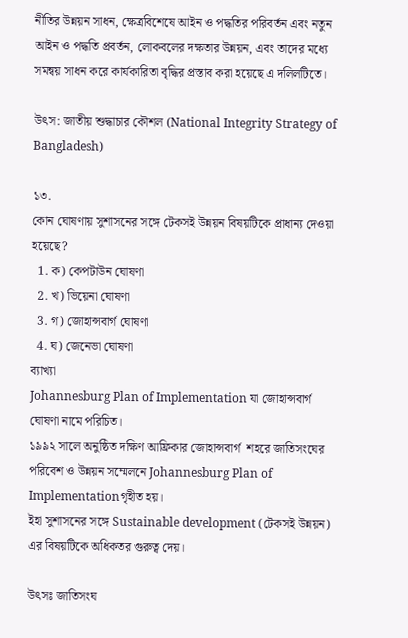নীতির উন্নয়ন সাধন, ক্ষেত্রবিশেষে আইন ও পদ্ধতির পরিবর্তন এবং নতুন আইন ও পদ্ধতি প্রবর্তন, লোকবলের দক্ষতার উন্নয়ন, এবং তাদের মধ্যে সমন্বয় সাধন করে কার্যকারিতা বৃদ্ধির প্রস্তাব করা হয়েছে এ দলিলটিতে।

উৎস: জাতীয় শুদ্ধাচার কৌশল (National Integrity Strategy of Bangladesh)

১৩.
কোন ঘোষণায় সুশাসনের সঙ্গে টেকসই উন্নয়ন বিষয়টিকে প্রাধান্য দেওয়া হয়েছে?
  1. ক) কেপটাউন ঘোষণা
  2. খ) ভিয়েনা ঘোষণা
  3. গ) জোহান্সবার্গ ঘোষণা
  4. ঘ) জেনেভা ঘোষণা
ব্যাখ্যা
Johannesburg Plan of Implementation যা জোহান্সবার্গ ঘোষণা নামে পরিচিত।
১৯৯২ সালে অনুষ্ঠিত দক্ষিণ আফ্রিকার জোহান্সবার্গ  শহরে জাতিসংঘের পরিবেশ ও উন্নয়ন সম্মেলনে Johannesburg Plan of Implementationগৃহীত হয়।
ইহা সুশাসনের সঙ্গে Sustainable development (টেকসই উন্নয়ন) এর বিষয়টিকে অধিকতর গুরুত্ব দেয়।

উৎসঃ জাতিসংঘ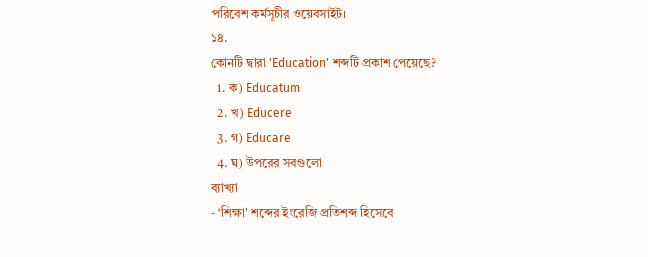পরিবেশ কর্মসূচীর ওয়েবসাইট।
১৪.
কোনটি দ্বারা 'Education' শব্দটি প্রকাশ পেয়েছে?
  1. ক) Educatum
  2. খ) Educere
  3. গ) Educare
  4. ঘ) উপরের সবগুলো
ব্যাখ্যা
- ‘শিক্ষা' শব্দের ইংরেজি প্রতিশব্দ হিসেবে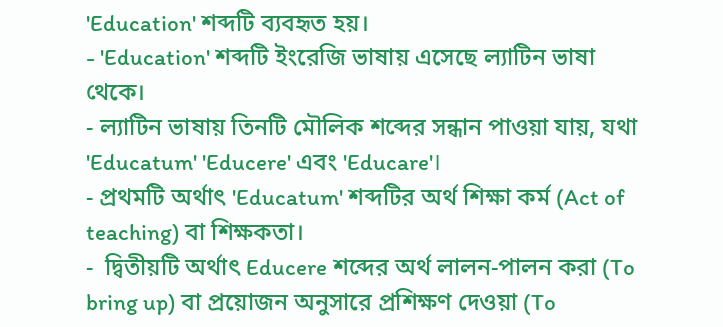'Education' শব্দটি ব্যবহৃত হয়।
- 'Education' শব্দটি ইংরেজি ভাষায় এসেছে ল্যাটিন ভাষা থেকে।
- ল্যাটিন ভাষায় তিনটি মৌলিক শব্দের সন্ধান পাওয়া যায়, যথা 'Educatum' 'Educere' এবং 'Educare'।
- প্রথমটি অর্থাৎ 'Educatum' শব্দটির অর্থ শিক্ষা কর্ম (Act of teaching) বা শিক্ষকতা।
-  দ্বিতীয়টি অর্থাৎ Educere শব্দের অর্থ লালন-পালন করা (To bring up) বা প্রয়োজন অনুসারে প্রশিক্ষণ দেওয়া (To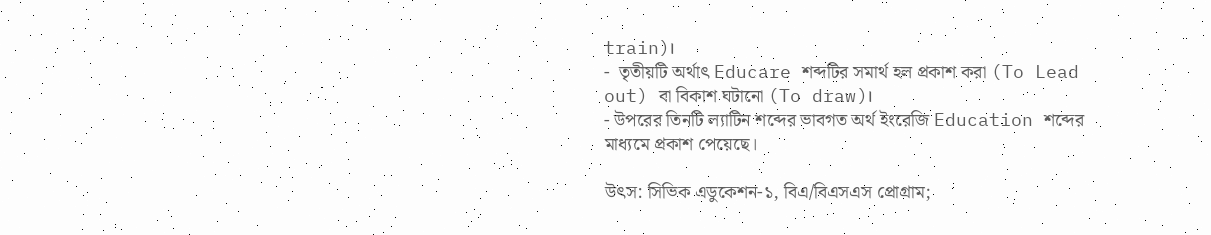train)।
-  তৃতীয়টি অর্থাৎ Educare শব্দটির সমার্থ হল প্রকাশ করা (To Lead out) বা বিকাশ ঘটানো (To draw)।
- উপরের তিনটি ল্যাটিন শব্দের ভাবগত অর্থ ইংরেজি Education শব্দের মাধ্যমে প্রকাশ পেয়েছে।

উৎস: সিভিক এডুকেশন-১, বিএ/বিএসএস প্রোগ্রাম;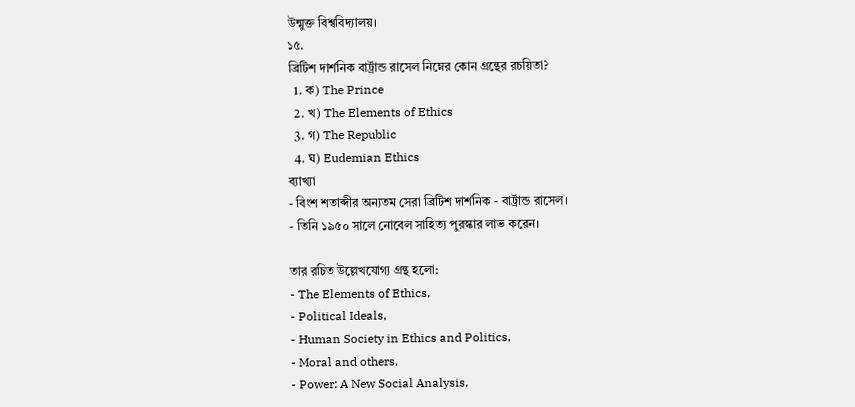উন্মুক্ত বিশ্ববিদ্যালয়।
১৫.
ব্রিটিশ দার্শনিক বার্ট্রান্ড রাসেল নিম্নের কোন গ্রন্থের রচয়িতা?
  1. ক) The Prince
  2. খ) The Elements of Ethics
  3. গ) The Republic
  4. ঘ) Eudemian Ethics
ব্যাখ্যা
- বিংশ শতাব্দীর অন্যতম সেরা ব্রিটিশ দার্শনিক - বার্ট্রান্ড রাসেল।
- তিনি ১৯৫০ সালে নোবেল সাহিত্য পুরস্কার লাভ করেন।

তার রচিত উল্লেখযোগ্য গ্রন্থ হলো:
- The Elements of Ethics,
- Political Ideals,
- Human Society in Ethics and Politics,
- Moral and others,
- Power: A New Social Analysis,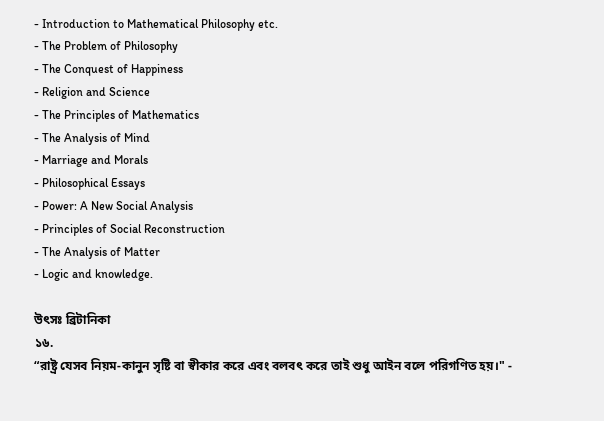- Introduction to Mathematical Philosophy etc.
- The Problem of Philosophy
- The Conquest of Happiness
- Religion and Science
- The Principles of Mathematics
- The Analysis of Mind
- Marriage and Morals
- Philosophical Essays
- Power: A New Social Analysis
- Principles of Social Reconstruction
- The Analysis of Matter
- Logic and knowledge.

উৎসঃ ব্রিটানিকা
১৬.
“রাষ্ট্র যেসব নিয়ম-কানুন সৃষ্টি বা স্বীকার করে এবং বলবৎ করে তাই শুধু আইন বলে পরিগণিত হয়।" -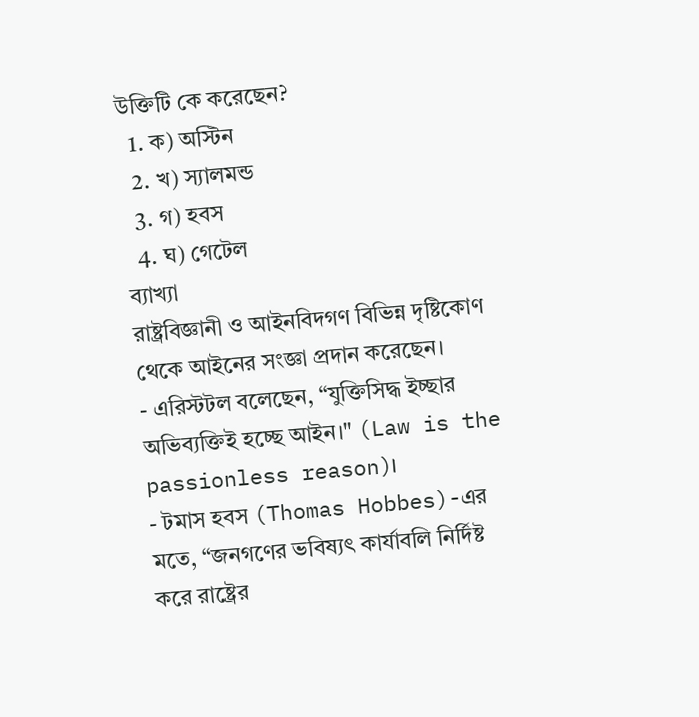উক্তিটি কে করেছেন?
  1. ক) অস্টিন
  2. খ) স্যালমন্ড
  3. গ) হবস
  4. ঘ) গেটেল
ব্যাখ্যা
রাষ্ট্রবিজ্ঞানী ও আইনবিদগণ বিভিন্ন দৃষ্টিকোণ থেকে আইনের সংজ্ঞা প্রদান করেছেন।
- এরিস্টটল বলেছেন, “যুক্তিসিদ্ধ ইচ্ছার অভিব্যক্তিই হচ্ছে আইন।" (Law is the passionless reason)।
- টমাস হবস (Thomas Hobbes)-এর মতে, “জনগণের ভবিষ্যৎ কার্যাবলি নির্দিষ্ট করে রাষ্ট্রের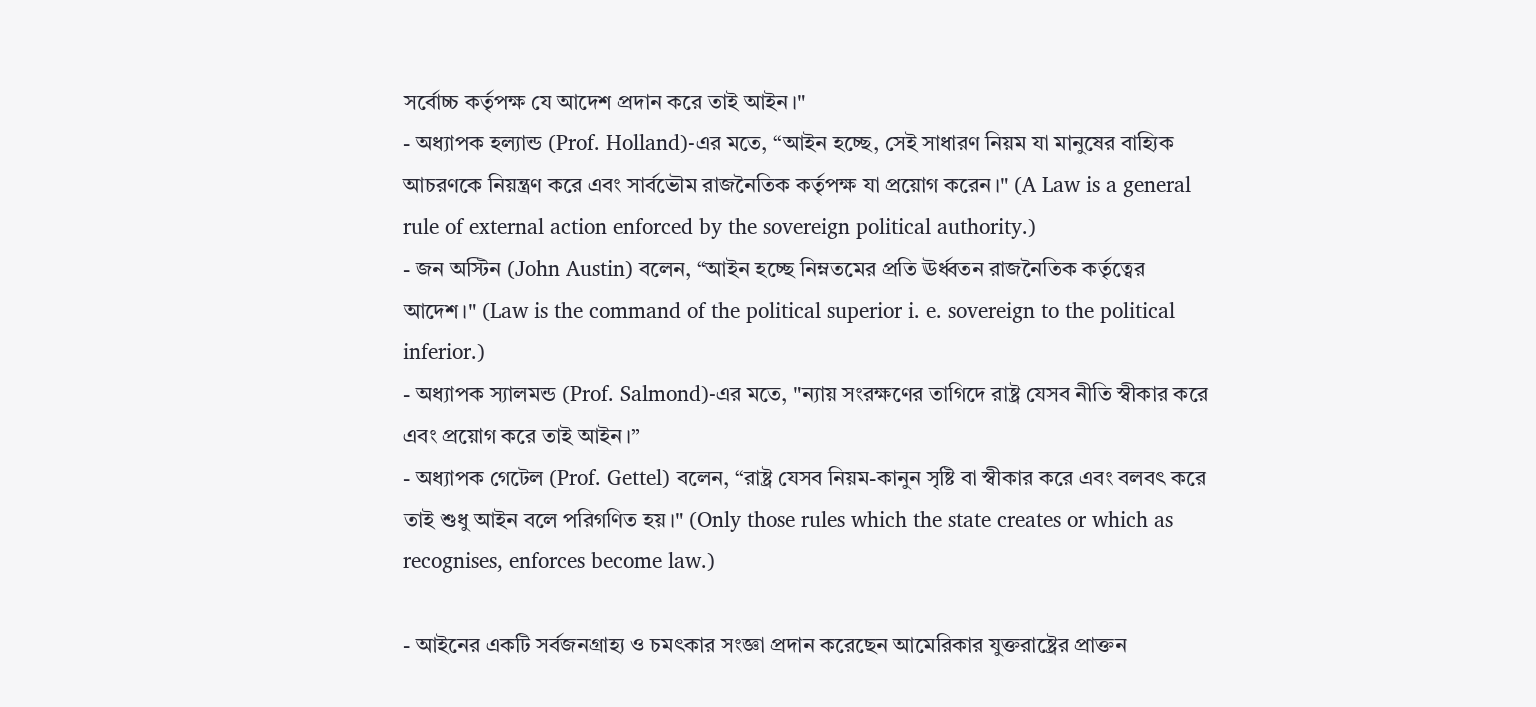সর্বোচ্চ কর্তৃপক্ষ যে আদেশ প্রদান করে তাই আইন।"
- অধ্যাপক হল্যান্ড (Prof. Holland)-এর মতে, “আইন হচ্ছে, সেই সাধারণ নিয়ম যা মানুষের বাহ্যিক আচরণকে নিয়ন্ত্রণ করে এবং সার্বভৌম রাজনৈতিক কর্তৃপক্ষ যা প্রয়োগ করেন।" (A Law is a general rule of external action enforced by the sovereign political authority.)
- জন অস্টিন (John Austin) বলেন, “আইন হচ্ছে নিম্নতমের প্রতি ঊর্ধ্বতন রাজনৈতিক কর্তৃত্বের আদেশ।" (Law is the command of the political superior i. e. sovereign to the political inferior.)
- অধ্যাপক স্যালমন্ড (Prof. Salmond)-এর মতে, "ন্যায় সংরক্ষণের তাগিদে রাষ্ট্র যেসব নীতি স্বীকার করে এবং প্রয়োগ করে তাই আইন।”
- অধ্যাপক গেটেল (Prof. Gettel) বলেন, “রাষ্ট্র যেসব নিয়ম-কানুন সৃষ্টি বা স্বীকার করে এবং বলবৎ করে তাই শুধু আইন বলে পরিগণিত হয়।" (Only those rules which the state creates or which as recognises, enforces become law.)

- আইনের একটি সর্বজনগ্রাহ্য ও চমৎকার সংজ্ঞা প্রদান করেছেন আমেরিকার যুক্তরাষ্ট্রের প্রাক্তন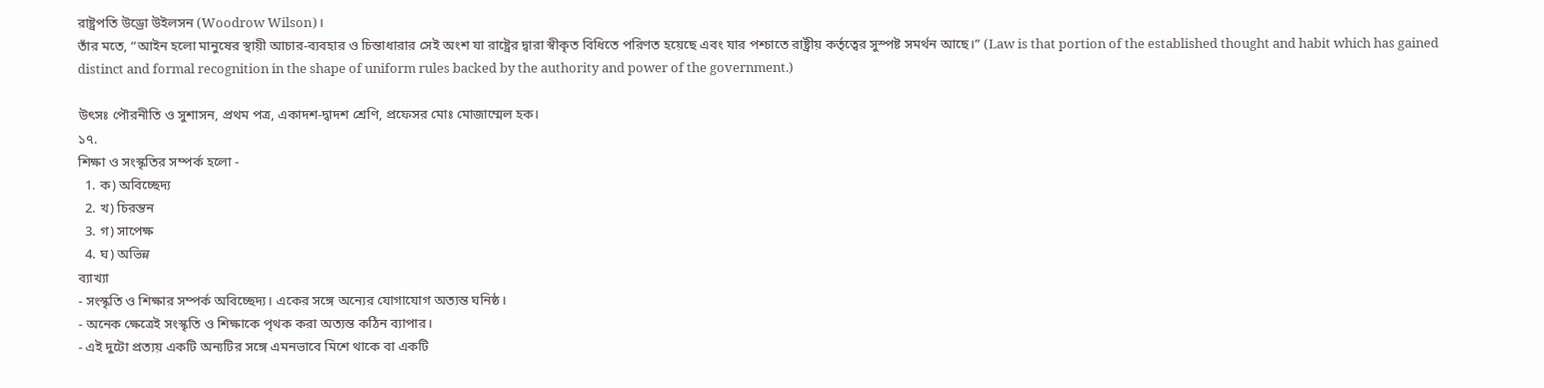রাষ্ট্রপতি উড্রো উইলসন (Woodrow Wilson)।
তাঁর মতে, “আইন হলো মানুষের স্থায়ী আচার-ব্যবহার ও চিন্তাধারার সেই অংশ যা রাষ্ট্রের দ্বারা স্বীকৃত বিধিতে পরিণত হয়েছে এবং যার পশ্চাতে রাষ্ট্রীয় কর্তৃত্বের সুস্পষ্ট সমর্থন আছে।” (Law is that portion of the established thought and habit which has gained distinct and formal recognition in the shape of uniform rules backed by the authority and power of the government.)

উৎসঃ পৌরনীতি ও সুশাসন, প্রথম পত্র, একাদশ-দ্বাদশ শ্রেণি, প্রফেসর মোঃ মোজাম্মেল হক।
১৭.
শিক্ষা ও সংস্কৃতির সম্পর্ক হলো -
  1. ক) অবিচ্ছেদ্য
  2. খ) চিরন্তন
  3. গ) সাপেক্ষ
  4. ঘ) অভিন্ন
ব্যাখ্যা
- সংস্কৃতি ও শিক্ষার সম্পর্ক অবিচ্ছেদ্য। একের সঙ্গে অন্যের যোগাযোগ অত্যন্ত ঘনিষ্ঠ।
- অনেক ক্ষেত্রেই সংস্কৃতি ও শিক্ষাকে পৃথক করা অত্যন্ত কঠিন ব্যাপার।
- এই দুটো প্রত্যয় একটি অন্যটির সঙ্গে এমনভাবে মিশে থাকে বা একটি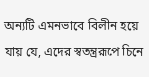অন্যটি এমনভাবে বিলীন হয়ে যায় যে, এদের স্বতন্ত্ররূপে চিনে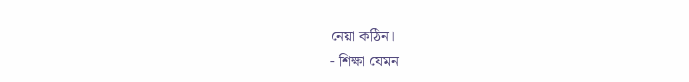নেয়া কঠিন।
- শিক্ষা যেমন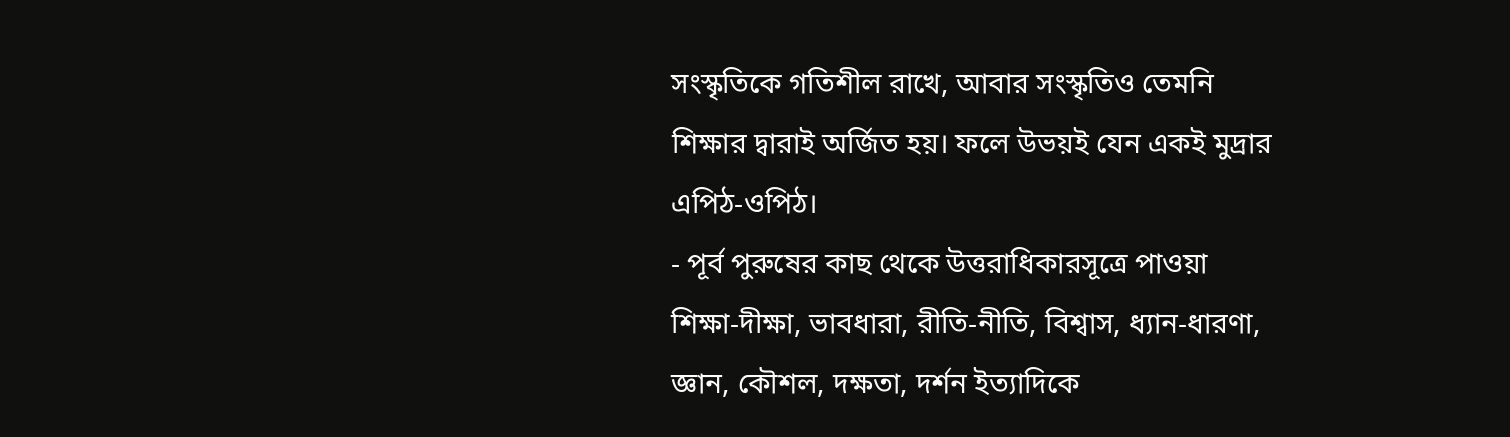সংস্কৃতিকে গতিশীল রাখে, আবার সংস্কৃতিও তেমনি শিক্ষার দ্বারাই অর্জিত হয়। ফলে উভয়ই যেন একই মুদ্রার এপিঠ-ওপিঠ।
- পূর্ব পুরুষের কাছ থেকে উত্তরাধিকারসূত্রে পাওয়া শিক্ষা-দীক্ষা, ভাবধারা, রীতি-নীতি, বিশ্বাস, ধ্যান-ধারণা, জ্ঞান, কৌশল, দক্ষতা, দর্শন ইত্যাদিকে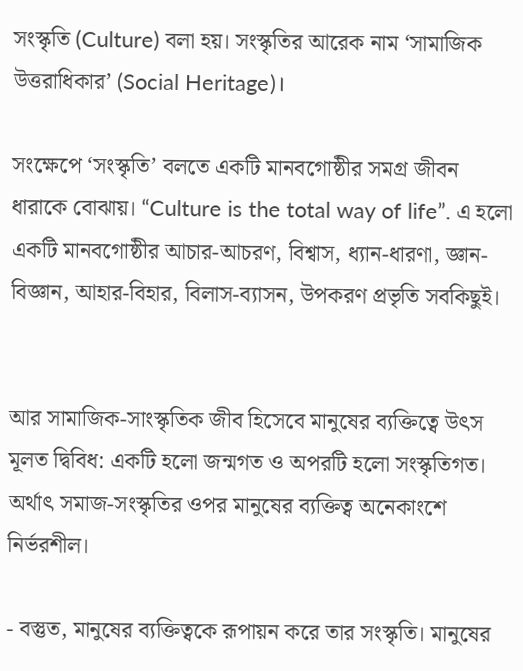সংস্কৃতি (Culture) বলা হয়। সংস্কৃতির আরেক নাম ‘সামাজিক উত্তরাধিকার’ (Social Heritage)।

সংক্ষেপে ‘সংস্কৃতি’ বলতে একটি মানবগোষ্ঠীর সমগ্র জীবন ধারাকে বোঝায়। “Culture is the total way of life”. এ হলো একটি মানবগোষ্ঠীর আচার-আচরণ, বিশ্বাস, ধ্যান-ধারণা, জ্ঞান-বিজ্ঞান, আহার-বিহার, বিলাস-ব্যাসন, উপকরণ প্রভৃতি সবকিছুই।


আর সামাজিক-সাংস্কৃতিক জীব হিসেবে মানুষের ব্যক্তিত্বে উৎস মূলত দ্বিবিধ: একটি হলো জন্মগত ও অপরটি হলো সংস্কৃতিগত।
অর্থাৎ সমাজ-সংস্কৃতির ওপর মানুষের ব্যক্তিত্ব অনেকাংশে নির্ভরশীল।

- বস্তুত, মানুষের ব্যক্তিত্বকে রূপায়ন করে তার সংস্কৃতি। মানুষের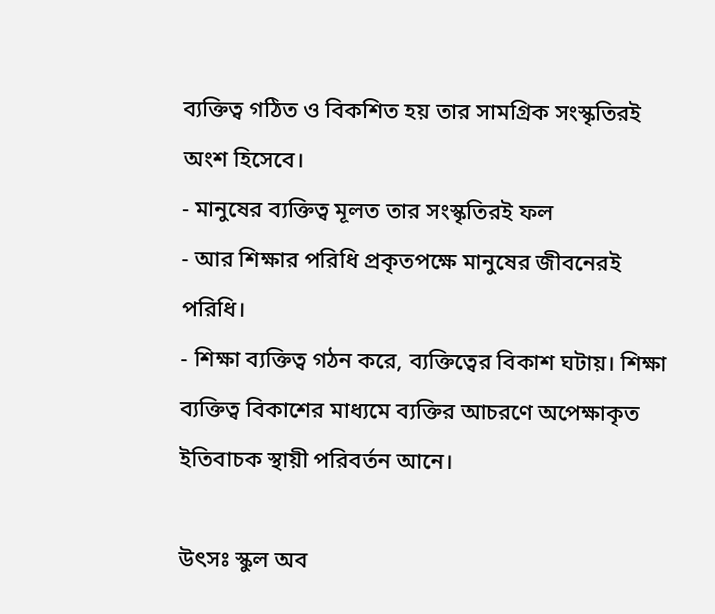ব্যক্তিত্ব গঠিত ও বিকশিত হয় তার সামগ্রিক সংস্কৃতিরই অংশ হিসেবে।
- মানুষের ব্যক্তিত্ব মূলত তার সংস্কৃতিরই ফল
- আর শিক্ষার পরিধি প্রকৃতপক্ষে মানুষের জীবনেরই পরিধি।
- শিক্ষা ব্যক্তিত্ব গঠন করে, ব্যক্তিত্বের বিকাশ ঘটায়। শিক্ষা ব্যক্তিত্ব বিকাশের মাধ্যমে ব্যক্তির আচরণে অপেক্ষাকৃত ইতিবাচক স্থায়ী পরিবর্তন আনে।

উৎসঃ স্কুল অব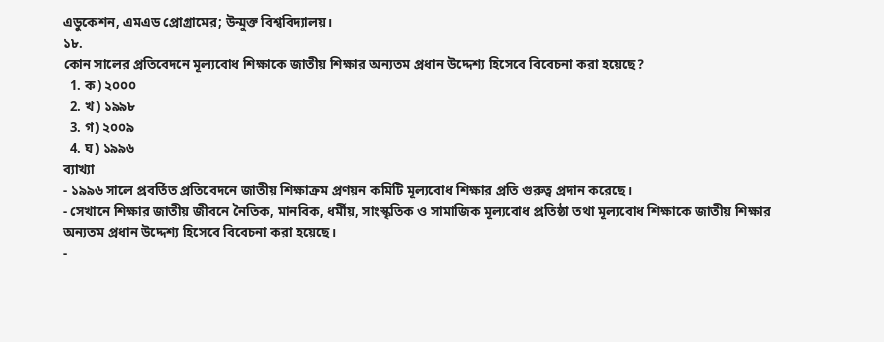এডুকেশন, এমএড প্রোগ্রামের; উন্মুক্ত বিশ্ববিদ্যালয়।
১৮.
কোন সালের প্রতিবেদনে মূল্যবোধ শিক্ষাকে জাতীয় শিক্ষার অন্যতম প্রধান উদ্দেশ্য হিসেবে বিবেচনা করা হয়েছে?
  1. ক) ২০০০
  2. খ) ১৯৯৮
  3. গ) ২০০৯
  4. ঘ) ১৯৯৬
ব্যাখ্যা
- ১৯৯৬ সালে প্রবর্তিত প্রতিবেদনে জাতীয় শিক্ষাক্রম প্রণয়ন কমিটি মূল্যবোধ শিক্ষার প্রতি গুরুত্ব প্রদান করেছে।
- সেখানে শিক্ষার জাতীয় জীবনে নৈতিক, মানবিক, ধর্মীয়, সাংস্কৃতিক ও সামাজিক মূল্যবোধ প্রতিষ্ঠা তথা মূল্যবোধ শিক্ষাকে জাতীয় শিক্ষার অন্যতম প্রধান উদ্দেশ্য হিসেবে বিবেচনা করা হয়েছে।
-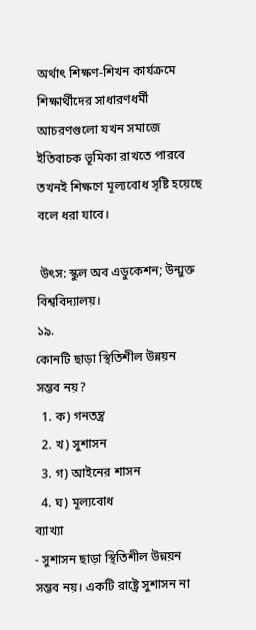অর্থাৎ শিক্ষণ-শিখন কার্যক্রমে শিক্ষার্থীদের সাধারণধর্মী আচরণগুলো যখন সমাজে ইতিবাচক ভূমিকা রাখতে পারবে তখনই শিক্ষণে মূল্যবোধ সৃষ্টি হয়েছে বলে ধরা যাবে।

 উৎস: স্কুল অব এডুকেশন; উন্মুক্ত বিশ্ববিদ্যালয়।
১৯.
কোনটি ছাড়া স্থিতিশীল উন্নয়ন সম্ভব নয়?
  1. ক) গনতন্ত্র
  2. খ) সুশাসন
  3. গ) আইনের শাসন
  4. ঘ) মূল্যবোধ
ব্যাখ্যা
- সুশাসন ছাড়া স্থিতিশীল উন্নয়ন সম্ভব নয়। একটি রাষ্ট্রে সুশাসন না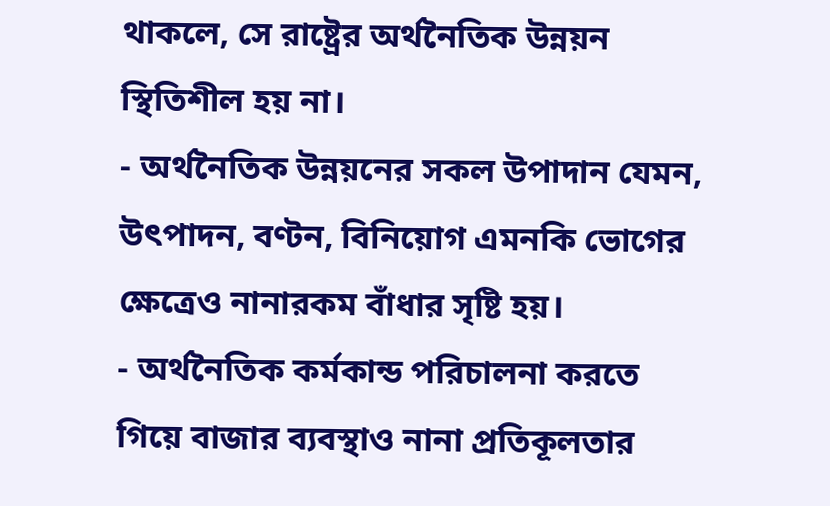থাকলে, সে রাষ্ট্রের অর্থনৈতিক উন্নয়ন স্থিতিশীল হয় না।
- অর্থনৈতিক উন্নয়নের সকল উপাদান যেমন, উৎপাদন, বণ্টন, বিনিয়োগ এমনকি ভোগের ক্ষেত্রেও নানারকম বাঁধার সৃষ্টি হয়।
- অর্থনৈতিক কর্মকান্ড পরিচালনা করতে গিয়ে বাজার ব্যবস্থাও নানা প্রতিকূলতার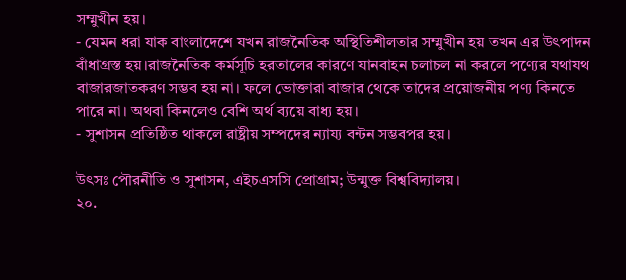সম্মুখীন হয়।
- যেমন ধরা যাক বাংলাদেশে যখন রাজনৈতিক অস্থিতিশীলতার সম্মুখীন হয় তখন এর উৎপাদন বাঁধাগ্রস্ত হয়।রাজনৈতিক কর্মসূচি হরতালের কারণে যানবাহন চলাচল না করলে পণ্যের যথাযথ বাজারজাতকরণ সম্ভব হয় না। ফলে ভোক্তারা বাজার থেকে তাদের প্রয়োজনীয় পণ্য কিনতে পারে না। অথবা কিনলেও বেশি অর্থ ব্যয়ে বাধ্য হয়।
- সুশাসন প্রতিষ্ঠিত থাকলে রাষ্ট্রীয় সম্পদের ন্যায্য বন্টন সম্ভবপর হয়।

উৎসঃ পৌরনীতি ও সুশাসন, এইচএসসি প্রোগ্রাম; উন্মুক্ত বিশ্ববিদ্যালয়।
২০.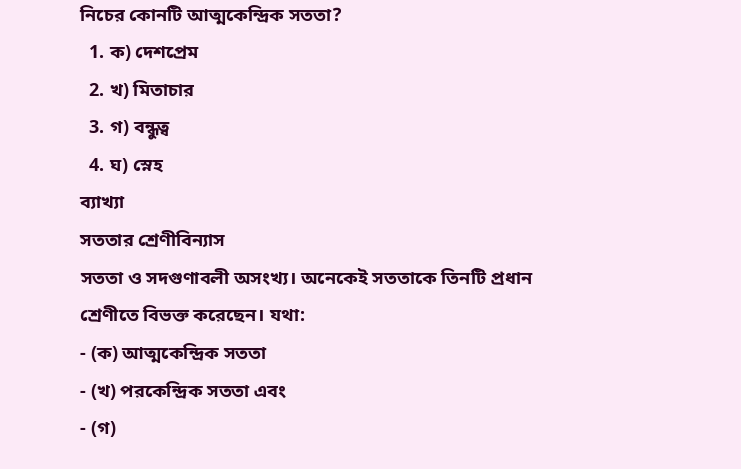নিচের কোনটি আত্মকেন্দ্রিক সততা?
  1. ক) দেশপ্রেম
  2. খ) মিতাচার
  3. গ) বন্ধুত্ব
  4. ঘ) স্নেহ
ব্যাখ্যা
সততার শ্রেণীবিন্যাস
সততা ও সদগুণাবলী অসংখ্য। অনেকেই সততাকে তিনটি প্রধান শ্রেণীতে বিভক্ত করেছেন। যথা:
- (ক) আত্মকেন্দ্রিক সততা
- (খ) পরকেন্দ্রিক সততা এবং
- (গ)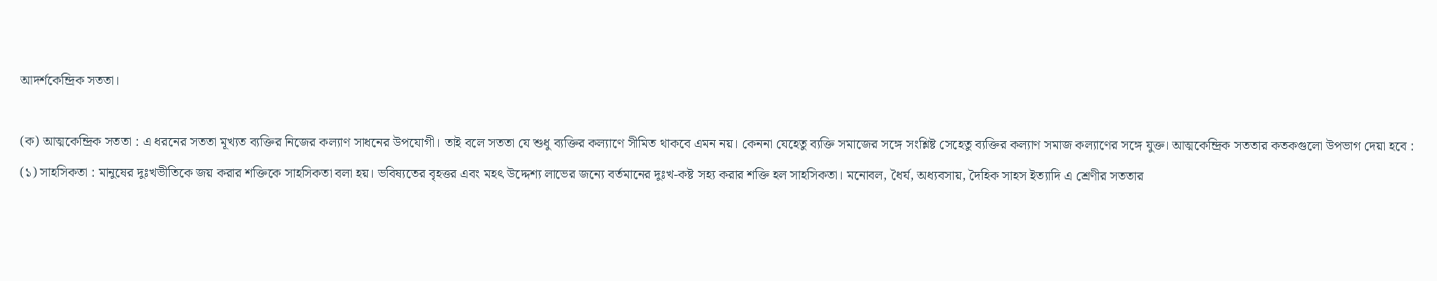আদর্শকেন্দ্রিক সততা।

(ক) আত্মকেন্দ্রিক সততা : এ ধরনের সততা মূখ্যত ব্যক্তির নিজের কল্যাণ সাধনের উপযোগী। তাই বলে সততা যে শুধু ব্যক্তির কল্যাণে সীমিত থাকবে এমন নয়। কেননা যেহেতু ব্যক্তি সমাজের সঙ্গে সংশ্লিষ্ট সেহেতু ব্যক্তির কল্যাণ সমাজ কল্যাণের সঙ্গে যুক্ত। আত্মকেন্দ্রিক সততার কতকগুলো উপভাগ দেয়া হবে :
(১) সাহসিকতা : মানুষের দুঃখভীতিকে জয় করার শক্তিকে সাহসিকতা বলা হয়। ভবিষ্যতের বৃহত্তর এবং মহৎ উদ্দেশ্য লাভের জন্যে বর্তমানের দুঃখ-কষ্ট সহ্য করার শক্তি হল সাহসিকতা। মনোবল, ধৈর্য, অধ্যবসায়, দৈহিক সাহস ইত্যাদি এ শ্রেণীর সততার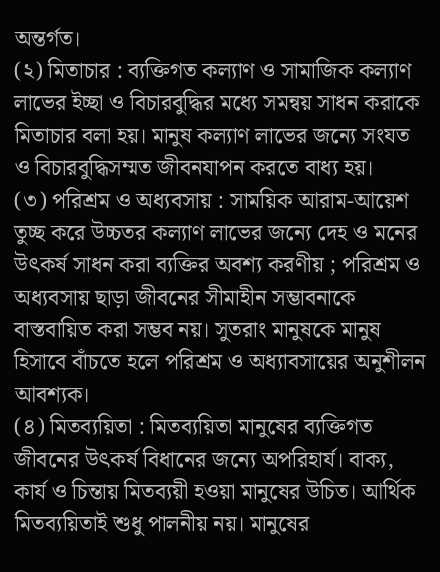অন্তর্গত।
(২) মিতাচার : ব্যক্তিগত কল্যাণ ও সামাজিক কল্যাণ লাভের ইচ্ছা ও বিচারবুদ্ধির মধ্যে সমন্বয় সাধন করাকে মিতাচার বলা হয়। মানুষ কল্যাণ লাভের জন্যে সংযত ও বিচারবুদ্ধিসম্মত জীবনযাপন করতে বাধ্য হয়।
(৩) পরিশ্রম ও অধ্যবসায় : সাময়িক আরাম-আয়েশ তুচ্ছ করে উচ্চতর কল্যাণ লাভের জন্যে দেহ ও মনের উৎকর্ষ সাধন করা ব্যক্তির অবশ্য করণীয় ; পরিশ্রম ও অধ্যবসায় ছাড়া জীবনের সীমাহীন সম্ভাবনাকে বাস্তবায়িত করা সম্ভব নয়। সুতরাং মানুষকে মানুষ হিসাবে বাঁচতে হলে পরিশ্রম ও অধ্যাবসায়ের অনুশীলন আবশ্যক।
(৪) মিতব্যয়িতা : মিতব্যয়িতা মানুষের ব্যক্তিগত জীবনের উৎকর্ষ বিধানের জন্যে অপরিহার্য। বাক্য, কার্য ও চিন্তায় মিতব্যয়ী হওয়া মানুষের উচিত। আর্থিক মিতব্যয়িতাই শুধু পালনীয় নয়। মানুষের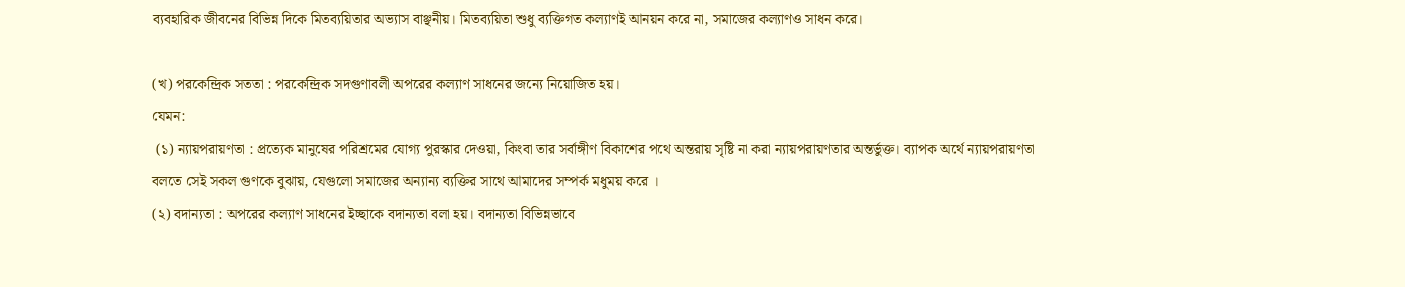ব্যবহারিক জীবনের বিভিন্ন দিকে মিতব্যয়িতার অভ্যাস বাঞ্ছনীয়। মিতব্যয়িতা শুধু ব্যক্তিগত কল্যাণই আনয়ন করে না, সমাজের কল্যাণও সাধন করে।

(খ) পরকেন্দ্রিক সততা : পরকেন্দ্রিক সদগুণাবলী অপরের কল্যাণ সাধনের জন্যে নিয়োজিত হয়।
যেমন:
 (১) ন্যায়পরায়ণতা : প্রত্যেক মানুষের পরিশ্রমের যোগ্য পুরস্কার দেওয়া, কিংবা তার সর্বাঙ্গীণ বিকাশের পথে অন্তরায় সৃষ্টি না করা ন্যায়পরায়ণতার অন্তর্ভুক্ত। ব্যাপক অর্থে ন্যায়পরায়ণতা বলতে সেই সকল গুণকে বুঝায়, যেগুলো সমাজের অন্যান্য ব্যক্তির সাথে আমাদের সম্পর্ক মধুময় করে ।
(২) বদান্যতা : অপরের কল্যাণ সাধনের ইচ্ছাকে বদান্যতা বলা হয়। বদান্যতা বিভিন্নভাবে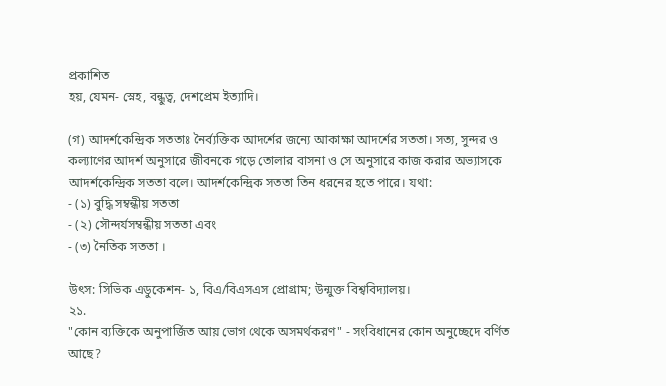প্রকাশিত
হয়, যেমন- স্নেহ, বন্ধুত্ব, দেশপ্রেম ইত্যাদি।

(গ) আদর্শকেন্দ্রিক সততাঃ নৈর্ব্যক্তিক আদর্শের জন্যে আকাক্ষা আদর্শের সততা। সত্য, সুন্দর ও কল্যাণের আদর্শ অনুসারে জীবনকে গড়ে তোলার বাসনা ও সে অনুসারে কাজ করার অভ্যাসকে আদর্শকেন্দ্রিক সততা বলে। আদর্শকেন্দ্রিক সততা তিন ধরনের হতে পারে। যথা:
- (১) বুদ্ধি সম্বন্ধীয় সততা
- (২) সৌন্দৰ্যসম্বন্ধীয় সততা এবং
- (৩) নৈতিক সততা ।

উৎস: সিভিক এডুকেশন- ১, বিএ/বিএসএস প্রোগ্রাম; উন্মুক্ত বিশ্ববিদ্যালয়।
২১.
"কোন ব্যক্তিকে অনুপার্জিত আয় ভোগ থেকে অসমর্থকরণ" - সংবিধানের কোন অনুচ্ছেদে বর্ণিত আছে?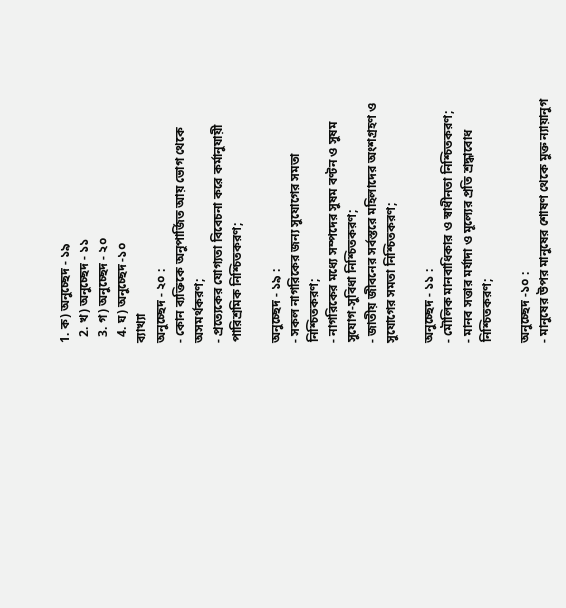1. ক) অনুচ্ছেদ - ১৯
  2. খ) অনুচ্ছেদ - ১১
  3. গ) অনুচ্ছেদ - ২০
  4. ঘ) অনুচ্ছেদ -১০
ব্যাখ্যা
অনুচ্ছেদ - ২০ :
- কোন ব্যক্তিকে অনুপার্জিত আয় ভোগ থেকে অসমর্থকরণ;
- প্রত্যেকের যোগ্যতা বিবেচনা করে কর্মানুযায়ী পারিশ্রমিক নিশ্চিতকরণ;

অনুচ্ছেদ - ১৯ :
- সকল নাগরিকের জন্য সুযোগের সমতা নিশ্চিতকরণ;
- নাগরিকের মধ্যে সম্পদের সুষম বণ্টন ও সুষম সুযোগ-সুবিধা নিশ্চিতকরণ;
- জাতীয় জীবনের সর্বস্তরে মহিলাদের অংশগ্রহণ ও সুযোগের সমতা নিশ্চিতকরণ;

অনুচ্ছেদ - ১১ :
- মৌলিক মানবাধিকার ও স্বাধীনতা নিশ্চিতকরণ;
- মানব সত্তার মর্যাদা ও মূল্যের প্রতি শ্রদ্ধাবোধ নিশ্চিতকরণ;

অনুচ্ছেদ -১০ :
- মানুষের উপর মানুষের শোষণ থেকে মুক্ত ন্যায়ানুগ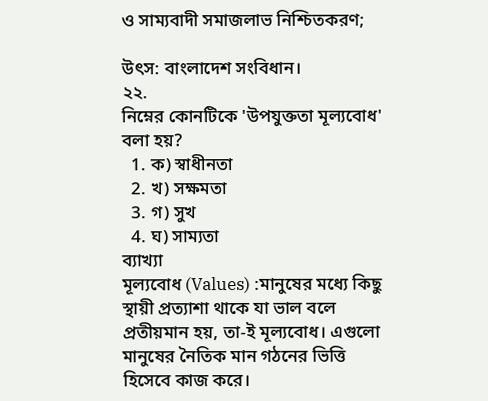ও সাম্যবাদী সমাজলাভ নিশ্চিতকরণ;

উৎস: বাংলাদেশ সংবিধান।
২২.
নিম্নের কোনটিকে 'উপযুক্ততা মূল্যবোধ' বলা হয়?
  1. ক) স্বাধীনতা
  2. খ) সক্ষমতা
  3. গ) সুখ
  4. ঘ) সাম্যতা
ব্যাখ্যা
মূল্যবোধ (Values) :মানুষের মধ্যে কিছু স্থায়ী প্রত্যাশা থাকে যা ভাল বলে প্রতীয়মান হয়, তা-ই মূল্যবোধ। এগুলো মানুষের নৈতিক মান গঠনের ভিত্তি হিসেবে কাজ করে।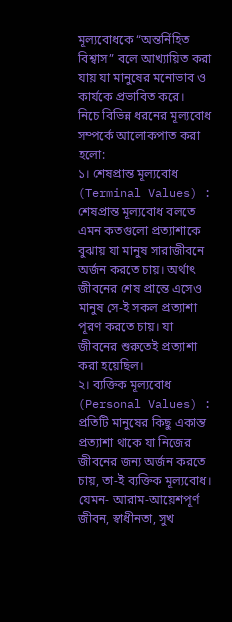মূল্যবোধকে “অন্তর্নিহিত বিশ্বাস” বলে আখ্যায়িত করা যায় যা মানুষের মনোভাব ও কার্যকে প্রভাবিত করে।
নিচে বিভিন্ন ধরনের মূল্যবোধ সম্পর্কে আলোকপাত করা হলো:
১। শেষপ্রান্ত মূল্যবোধ (Terminal Values) : শেষপ্রান্ত মূল্যবোধ বলতে এমন কতগুলো প্রত্যাশাকে বুঝায় যা মানুষ সারাজীবনে অর্জন করতে চায়। অর্থাৎ জীবনের শেষ প্রান্তে এসেও মানুষ সে-ই সকল প্রত্যাশা পূরণ করতে চায়। যা জীবনের শুরুতেই প্রত্যাশা করা হয়েছিল।
২। ব্যক্তিক মূল্যবোধ (Personal Values) : প্রতিটি মানুষের কিছু একান্ত প্রত্যাশা থাকে যা নিজের জীবনের জন্য অর্জন করতে চায়, তা-ই ব্যক্তিক মূল্যবোধ। যেমন- আরাম-আয়েশপূর্ণ জীবন, স্বাধীনতা, সুখ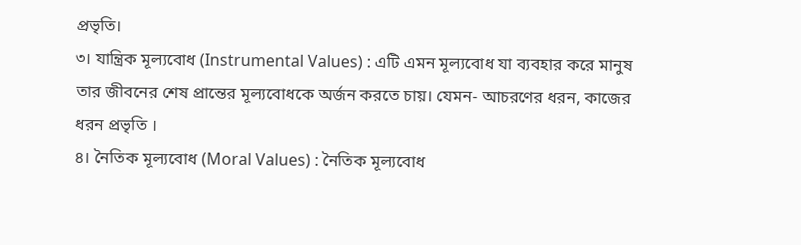প্রভৃতি।
৩। যান্ত্রিক মূল্যবোধ (Instrumental Values) : এটি এমন মূল্যবোধ যা ব্যবহার করে মানুষ তার জীবনের শেষ প্রান্তের মূল্যবোধকে অর্জন করতে চায়। যেমন- আচরণের ধরন, কাজের ধরন প্রভৃতি ।
৪। নৈতিক মূল্যবোধ (Moral Values) : নৈতিক মূল্যবোধ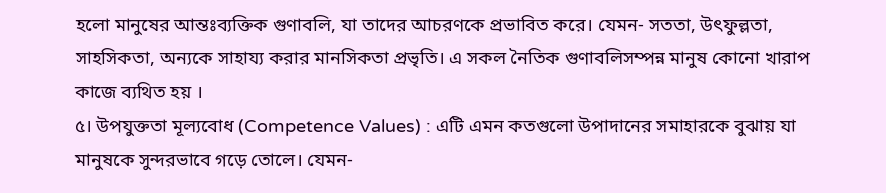হলো মানুষের আন্তঃব্যক্তিক গুণাবলি, যা তাদের আচরণকে প্রভাবিত করে। যেমন- সততা, উৎফুল্লতা, সাহসিকতা, অন্যকে সাহায্য করার মানসিকতা প্রভৃতি। এ সকল নৈতিক গুণাবলিসম্পন্ন মানুষ কোনো খারাপ কাজে ব্যথিত হয় ।
৫। উপযুক্ততা মূল্যবোধ (Competence Values) : এটি এমন কতগুলো উপাদানের সমাহারকে বুঝায় যা মানুষকে সুন্দরভাবে গড়ে তোলে। যেমন-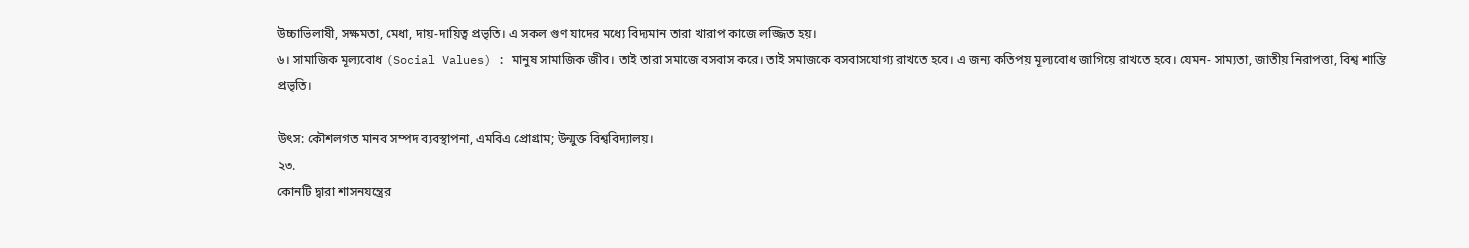উচ্চাভিলাষী, সক্ষমতা, মেধা, দায়-দায়িত্ব প্রভৃতি। এ সকল গুণ যাদের মধ্যে বিদ্যমান তারা খারাপ কাজে লজ্জিত হয়।
৬। সামাজিক মূল্যবোধ (Social Values) : মানুষ সামাজিক জীব। তাই তারা সমাজে বসবাস করে। তাই সমাজকে বসবাসযোগ্য রাখতে হবে। এ জন্য কতিপয় মূল্যবোধ জাগিয়ে রাখতে হবে। যেমন- সাম্যতা, জাতীয় নিরাপত্তা, বিশ্ব শান্তি প্রভৃতি।

উৎস: কৌশলগত মানব সম্পদ ব্যবস্থাপনা, এমবিএ প্রোগ্রাম; উন্মুক্ত বিশ্ববিদ্যালয়।
২৩.
কোনটি দ্বারা শাসনযন্ত্রের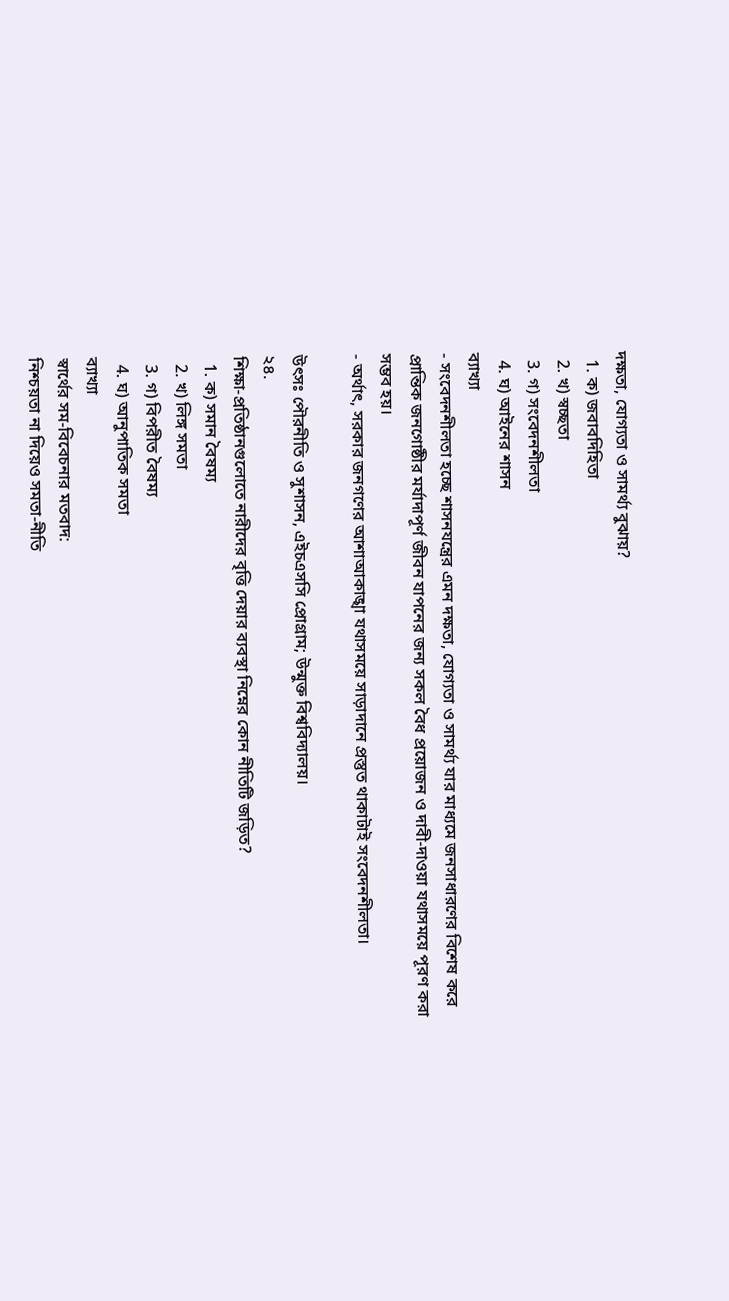দক্ষতা, যোগ্যতা ও সামর্থ্য বুঝায়?
  1. ক) জবাবদিহিতা
  2. খ) স্বচ্ছতা
  3. গ) সংবেদনশীলতা
  4. ঘ) আইনের শাসন
ব্যাখ্যা
- সংবেদনশীলতা হচ্ছে শাসনযন্ত্রের এমন দক্ষতা, যোগ্যতা ও সামর্থ্য যার মাধ্যমে জনসাধারণের বিশেষ করে প্রান্তিক জনগোষ্ঠীর মর্যাদাপূর্ণ জীবন যাপনের জন্য সকল বৈধ প্রয়োজন ও দাবী-দাওয়া যথাসময়ে পূরণ করা সম্ভব হয়।
- অর্থাৎ, সরকার জনগণের আশাআকাঙ্খা যথাসময়ে সাড়াদানে প্রস্তুত থাকাটাই সংবেদনশীলতা।

উৎসঃ পৌরনীতি ও সুশাসন, এইচএসসি প্রোগ্রাম; উন্মুক্ত বিশ্ববিদ্যালয়।
২৪.
শিক্ষা-প্রতিষ্ঠানগুলোতে নারীদের বৃত্তি দেয়ার ব্যবস্থা নিম্নের কোন নীতিটি জড়িত?
  1. ক) সমান বৈষম্য
  2. খ) লিঙ্গ সমতা
  3. গ) বিপরীত বৈষম্য
  4. ঘ) আনুপাতিক সমতা
ব্যাখ্যা
স্বার্থের সম-বিবেচনার মতবাদ:
নিশ্চয়তা না দিয়েও সমতা-নীতি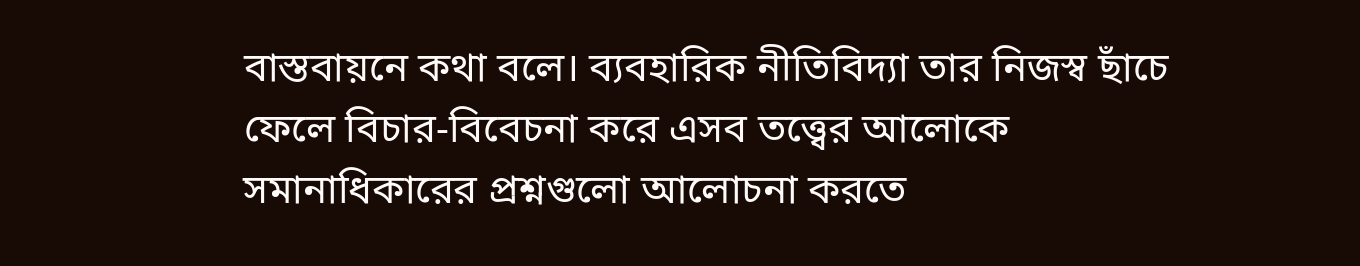বাস্তবায়নে কথা বলে। ব্যবহারিক নীতিবিদ্যা তার নিজস্ব ছাঁচে ফেলে বিচার-বিবেচনা করে এসব তত্ত্বের আলোকে সমানাধিকারের প্রশ্নগুলো আলোচনা করতে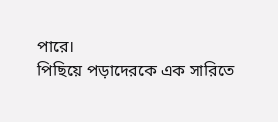পারে।
পিছিয়ে পড়াদেরকে এক সারিতে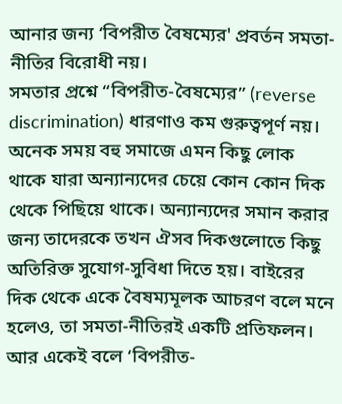আনার জন্য ‘বিপরীত বৈষম্যের' প্রবর্তন সমতা-নীতির বিরোধী নয়।
সমতার প্রশ্নে “বিপরীত-বৈষম্যের” (reverse discrimination) ধারণাও কম গুরুত্বপূর্ণ নয়। অনেক সময় বহু সমাজে এমন কিছু লোক থাকে যারা অন্যান্যদের চেয়ে কোন কোন দিক থেকে পিছিয়ে থাকে। অন্যান্যদের সমান করার জন্য তাদেরকে তখন ঐসব দিকগুলোতে কিছু অতিরিক্ত সুযোগ-সুবিধা দিতে হয়। বাইরের দিক থেকে একে বৈষম্যমূলক আচরণ বলে মনে হলেও, তা সমতা-নীতিরই একটি প্রতিফলন। আর একেই বলে ‘বিপরীত-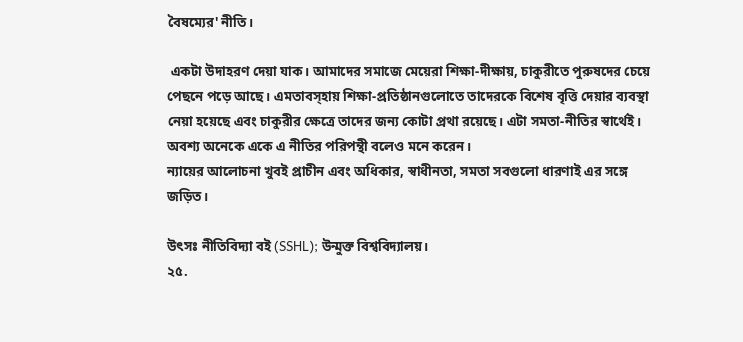বৈষম্যের' নীতি।

 একটা উদাহরণ দেয়া যাক। আমাদের সমাজে মেয়েরা শিক্ষা-দীক্ষায়, চাকুরীতে পুরুষদের চেয়ে পেছনে পড়ে আছে। এমতাবস্হায় শিক্ষা-প্রতিষ্ঠানগুলোতে তাদেরকে বিশেষ বৃত্তি দেয়ার ব্যবস্থা নেয়া হয়েছে এবং চাকুরীর ক্ষেত্রে তাদের জন্য কোটা প্রথা রয়েছে। এটা সমতা-নীতির স্বার্থেই। অবশ্য অনেকে একে এ নীতির পরিপন্থী বলেও মনে করেন।
ন্যায়ের আলোচনা খুবই প্রাচীন এবং অধিকার, স্বাধীনতা, সমতা সবগুলো ধারণাই এর সঙ্গে জড়িত।

উৎসঃ নীতিবিদ্যা বই (SSHL); উন্মুক্ত বিশ্ববিদ্যালয়।
২৫.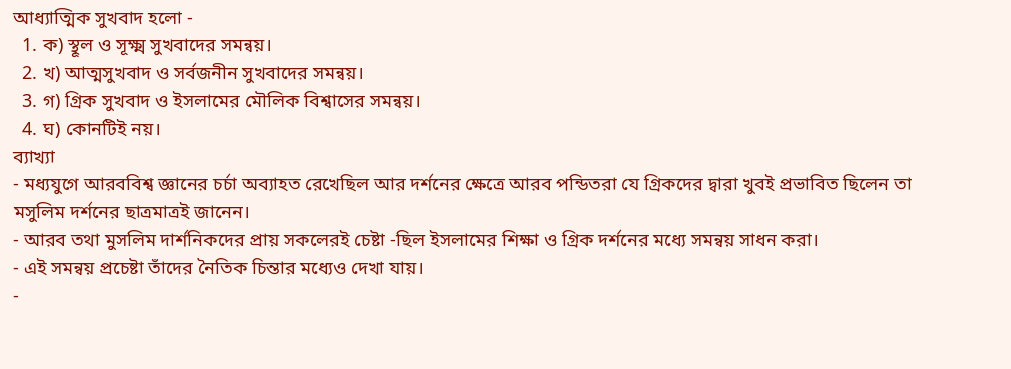আধ্যাত্মিক সুখবাদ হলো -
  1. ক) স্থূল ও সূক্ষ্ম সুখবাদের সমন্বয়।
  2. খ) আত্মসুখবাদ ও সর্বজনীন সুখবাদের সমন্বয়।
  3. গ) গ্রিক সুখবাদ ও ইসলামের মৌলিক বিশ্বাসের সমন্বয়।
  4. ঘ) কোনটিই নয়।
ব্যাখ্যা
- মধ্যযুগে আরববিশ্ব জ্ঞানের চর্চা অব্যাহত রেখেছিল আর দর্শনের ক্ষেত্রে আরব পন্ডিতরা যে গ্রিকদের দ্বারা খুবই প্রভাবিত ছিলেন তা মসুলিম দর্শনের ছাত্রমাত্রই জানেন।
- আরব তথা মুসলিম দার্শনিকদের প্রায় সকলেরই চেষ্টা -ছিল ইসলামের শিক্ষা ও গ্রিক দর্শনের মধ্যে সমন্বয় সাধন করা।
- এই সমন্বয় প্রচেষ্টা তাঁদের নৈতিক চিন্তার মধ্যেও দেখা যায়।
-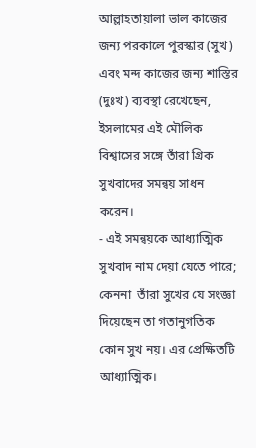আল্লাহতায়ালা ভাল কাজের জন্য পরকালে পুরস্কার (সুখ) এবং মন্দ কাজের জন্য শাস্তির (দুঃখ) ব্যবস্থা রেখেছেন, ইসলামের এই মৌলিক বিশ্বাসের সঙ্গে তাঁরা গ্রিক সুখবাদের সমন্বয় সাধন করেন।
- এই সমন্বয়কে আধ্যাত্মিক সুখবাদ নাম দেয়া যেতে পারে; কেননা  তাঁরা সুখের যে সংজ্ঞা দিয়েছেন তা গতানুগতিক কোন সুখ নয়। এর প্রেক্ষিতটি আধ্যাত্মিক।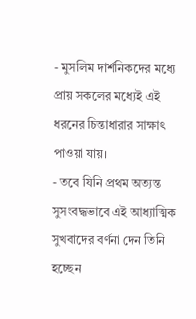- মুসলিম দার্শনিকদের মধ্যে প্রায় সকলের মধ্যেই এই ধরনের চিন্তাধারার সাক্ষাৎ পাওয়া যায়।
- তবে যিনি প্রথম অত্যন্ত সুসংবদ্ধভাবে এই আধ্যাত্মিক সুখবাদের বর্ণনা দেন তিনি হচ্ছেন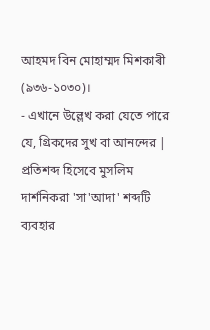আহমদ বিন মোহাম্মদ মিশকাৰী (৯৩৬-১০৩০)।
- এখানে উল্লেখ করা যেতে পারে যে, গ্রিকদের সুখ বা আনন্দের | প্রতিশব্দ হিসেবে মুসলিম দার্শনিকরা 'সা'আদা' শব্দটি ব্যবহার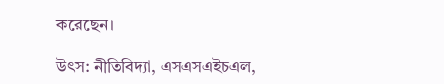করেছেন।

উৎস: নীতিবিদ্যা, এসএসএইচএল,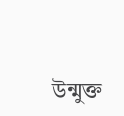উন্মুক্ত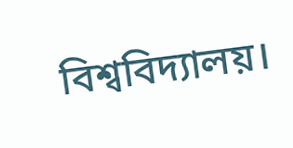বিশ্ববিদ্যালয়।